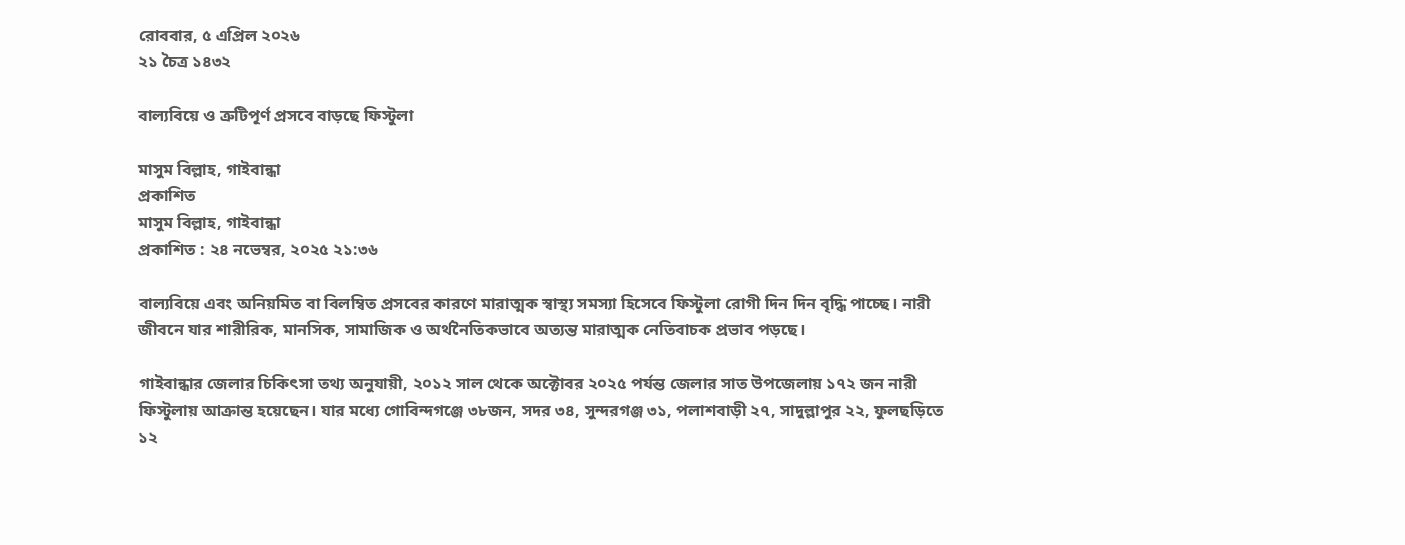রোববার, ৫ এপ্রিল ২০২৬
২১ চৈত্র ১৪৩২

বাল্যবিয়ে ও ত্রুটিপূর্ণ প্রসবে বাড়ছে ফিস্টুলা

মাসুম বিল্লাহ, গাইবান্ধা
প্রকাশিত
মাসুম বিল্লাহ, গাইবান্ধা
প্রকাশিত : ২৪ নভেম্বর, ২০২৫ ২১:৩৬

বাল্যবিয়ে এবং অনিয়মিত বা বিলম্বিত প্রসবের কারণে মারাত্মক স্বাস্থ্য সমস্যা হিসেবে ফিস্টুলা রোগী দিন দিন বৃদ্ধি পাচ্ছে। নারী জীবনে যার শারীরিক, মানসিক, সামাজিক ও অর্থনৈতিকভাবে অত্যন্ত মারাত্মক নেতিবাচক প্রভাব পড়ছে।

গাইবান্ধার জেলার চিকিৎসা তথ্য অনুযায়ী, ২০১২ সাল থেকে অক্টোবর ২০২৫ পর্যন্ত জেলার সাত উপজেলায় ১৭২ জন নারী ফিস্টুলায় আক্রান্ত হয়েছেন। যার মধ্যে গোবিন্দগঞ্জে ৩৮জন, সদর ৩৪, সুন্দরগঞ্জ ৩১, পলাশবাড়ী ২৭, সাদুল্লাপুর ২২, ফুলছড়িতে ১২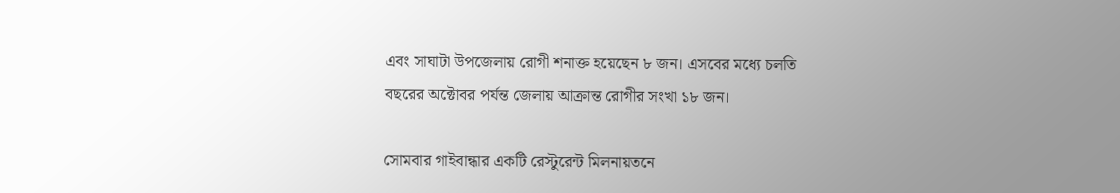এবং সাঘাটা উপজেলায় রোগী শনাক্ত হয়েছেন ৮ জন। এসবের মধ্যে চলতি বছরের অক্টোবর পর্যন্ত জেলায় আক্রান্ত রোগীর সংখা ১৮ জন।

সোমবার গাইবান্ধার একটি রেস্টুরেন্ট মিলনায়তনে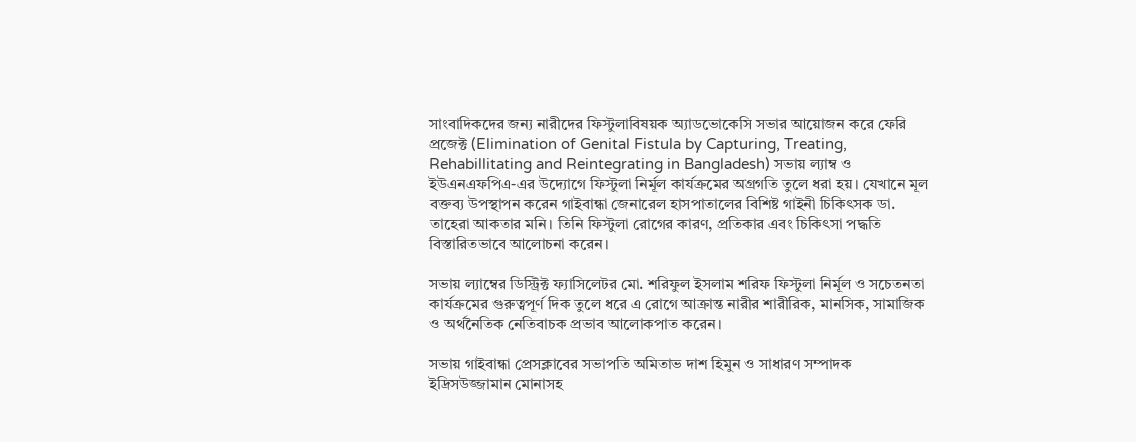সাংবাদিকদের জন্য নারীদের ফিস্টুলাবিষয়ক অ্যাডভোকেসি সভার আয়োজন করে ফেরি প্রজেক্ট (Elimination of Genital Fistula by Capturing, Treating, Rehabillitating and Reintegrating in Bangladesh) সভায় ল্যাম্ব ও ইউএনএফপিএ-এর উদ্যোগে ফিস্টুলা নির্মূল কার্যক্রমের অগ্রগতি তুলে ধরা হয়। যেখানে মূল বক্তব্য উপস্থাপন করেন গাইবান্ধা জেনারেল হাসপাতালের বিশিষ্ট গাইনী চিকিৎসক ডা. তাহেরা আকতার মনি। তিনি ফিস্টুলা রোগের কারণ, প্রতিকার এবং চিকিৎসা পদ্ধতি বিস্তারিতভাবে আলোচনা করেন।

সভায় ল্যাম্বের ডিস্ট্রিক্ট ফ্যাসিলেটর মো. শরিফুল ইসলাম শরিফ ফিস্টুলা নির্মূল ও সচেতনতা কার্যক্রমের গুরুত্বপূর্ণ দিক তুলে ধরে এ রোগে আক্রান্ত নারীর শারীরিক, মানসিক, সামাজিক ও অর্থনৈতিক নেতিবাচক প্রভাব আলোকপাত করেন।

সভায় গাইবান্ধা প্রেসক্লাবের সভাপতি অমিতাভ দাশ হিমুন ও সাধারণ সম্পাদক ইদ্রিসউজ্জামান মোনাসহ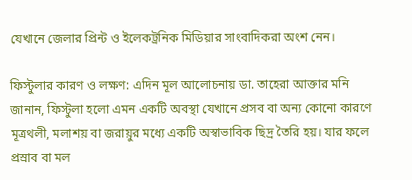যেখানে জেলার প্রিন্ট ও ইলেকট্রনিক মিডিয়ার সাংবাদিকরা অংশ নেন।

ফিস্টুলার কারণ ও লক্ষণ: এদিন মূল আলোচনায় ডা. তাহেরা আক্তার মনি জানান, ফিস্টুলা হলো এমন একটি অবস্থা যেখানে প্রসব বা অন্য কোনো কারণে মূত্রথলী, মলাশয় বা জরায়ুর মধ্যে একটি অস্বাভাবিক ছিদ্র তৈরি হয়। যার ফলে প্রস্রাব বা মল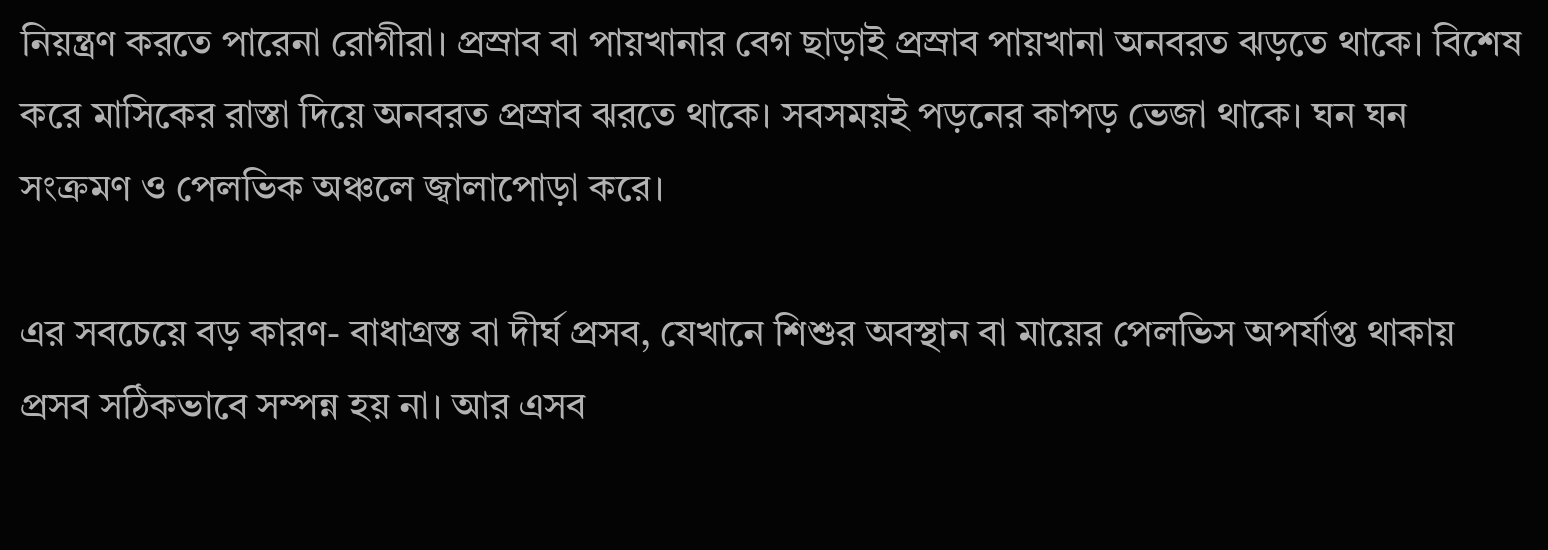নিয়ন্ত্রণ করতে পারেনা রোগীরা। প্রস্রাব বা পায়খানার বেগ ছাড়াই প্রস্রাব পায়খানা অনবরত ঝড়তে থাকে। বিশেষ করে মাসিকের রাস্তা দিয়ে অনবরত প্রস্রাব ঝরতে থাকে। সবসময়ই পড়নের কাপড় ভেজা থাকে। ঘন ঘন সংক্রমণ ও পেলভিক অঞ্চলে জ্বালাপোড়া করে।

এর সবচেয়ে বড় কারণ- বাধাগ্রস্ত বা দীর্ঘ প্রসব, যেখানে শিশুর অবস্থান বা মায়ের পেলভিস অপর্যাপ্ত থাকায় প্রসব সঠিকভাবে সম্পন্ন হয় না। আর এসব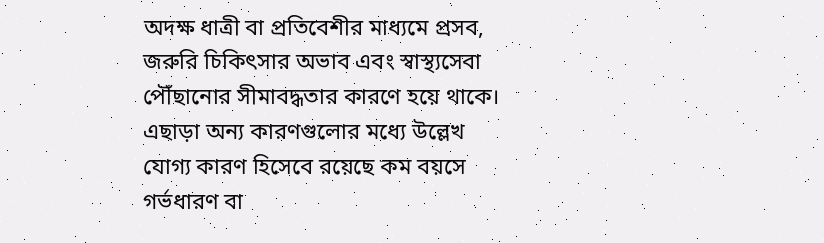অদক্ষ ধাত্রী বা প্রতিবেশীর মাধ্যমে প্রসব, জরুরি চিকিৎসার অভাব এবং স্বাস্থ্যসেবা পৌঁছানোর সীমাবদ্ধতার কারণে হয়ে থাকে। এছাড়া অন্য কারণগুলোর মধ্যে উল্লেখ যোগ্য কারণ হিসেবে রয়েছে কম বয়সে গর্ভধারণ বা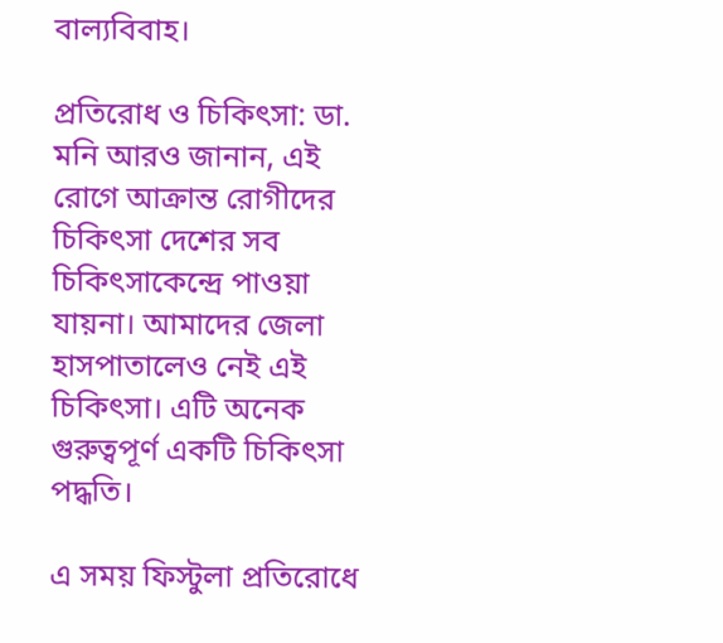বাল্যবিবাহ।

প্রতিরোধ ও চিকিৎসা: ডা. মনি আরও জানান, এই রোগে আক্রান্ত রোগীদের চিকিৎসা দেশের সব চিকিৎসাকেন্দ্রে পাওয়া যায়না। আমাদের জেলা হাসপাতালেও নেই এই চিকিৎসা। এটি অনেক গুরুত্বপূর্ণ একটি চিকিৎসা পদ্ধতি।

এ সময় ফিস্টুলা প্রতিরোধে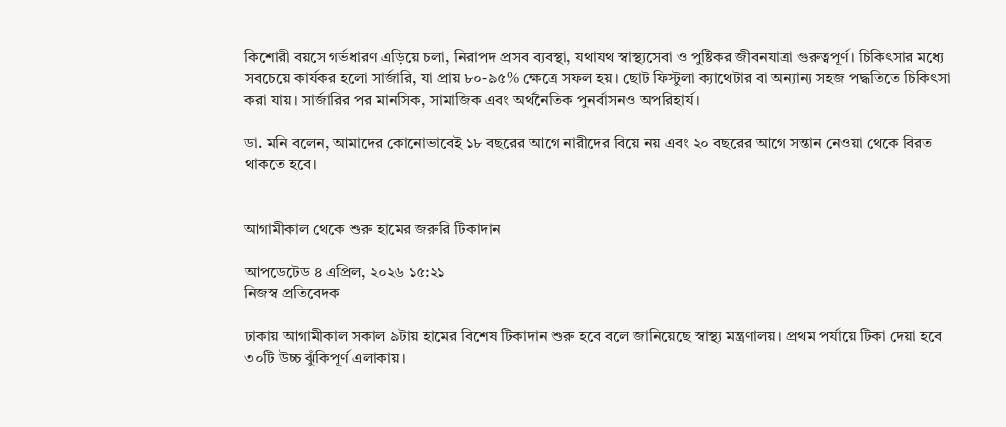কিশোরী বয়সে গর্ভধারণ এড়িয়ে চলা, নিরাপদ প্রসব ব্যবস্থা, যথাযথ স্বাস্থ্যসেবা ও পুষ্টিকর জীবনযাত্রা গুরুত্বপূর্ণ। চিকিৎসার মধ্যে সবচেয়ে কার্যকর হলো সার্জারি, যা প্রায় ৮০-৯৫% ক্ষেত্রে সফল হয়। ছোট ফিস্টুলা ক্যাথেটার বা অন্যান্য সহজ পদ্ধতিতে চিকিৎসা করা যায়। সার্জারির পর মানসিক, সামাজিক এবং অর্থনৈতিক পুনর্বাসনও অপরিহার্য।

ডা. মনি বলেন, আমাদের কোনোভাবেই ১৮ বছরের আগে নারীদের বিয়ে নয় এবং ২০ বছরের আগে সন্তান নেওয়া থেকে বিরত থাকতে হবে।


আগামীকাল থেকে শুরু হামের জরুরি টিকাদান

আপডেটেড ৪ এপ্রিল, ২০২৬ ১৫:২১
নিজস্ব প্রতিবেদক

ঢাকায় আগামীকাল সকাল ৯টায় হামের বিশেষ টিকাদান শুরু হবে বলে জানিয়েছে স্বাস্থ্য মন্ত্রণালয়। প্রথম পর্যায়ে টিকা দেয়া হবে ৩০টি উচ্চ ঝুঁকিপূর্ণ এলাকায়।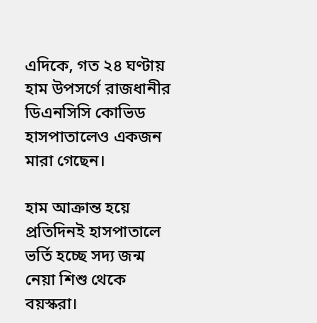এদিকে, গত ২৪ ঘণ্টায় হাম উপসর্গে রাজধানীর ডিএনসিসি কোভিড হাসপাতালেও একজন মারা গেছেন।

হাম আক্রান্ত হয়ে প্রতিদিনই হাসপাতালে ভর্তি হচ্ছে সদ্য জন্ম নেয়া শিশু থেকে বয়স্করা।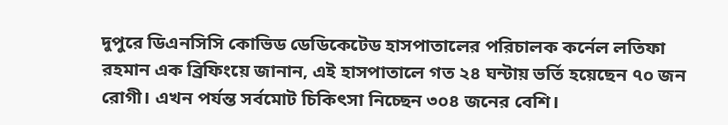দুপুরে ডিএনসিসি কোভিড ডেডিকেটেড হাসপাতালের পরিচালক কর্নেল লতিফা রহমান এক ব্রিফিংয়ে জানান, এই হাসপাতালে গত ২৪ ঘন্টায় ভর্তি হয়েছেন ৭০ জন রোগী। এখন পর্যন্ত সর্বমোট চিকিৎসা নিচ্ছেন ৩০৪ জনের বেশি।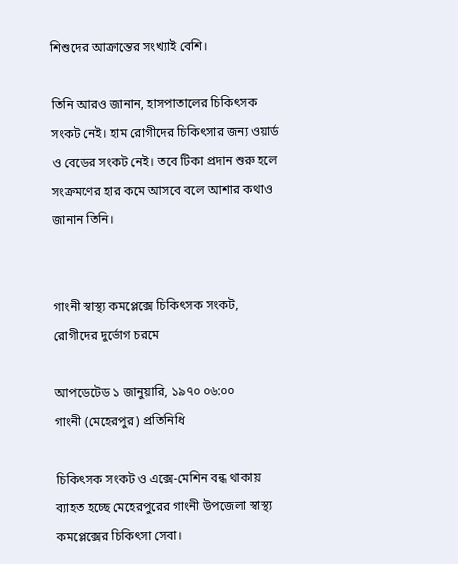শিশুদের আক্রান্তের সংখ্যাই বেশি।

তিনি আরও জানান, হাসপাতালের চিকিৎসক সংকট নেই। হাম রোগীদের চিকিৎসার জন্য ওয়ার্ড ও বেডের সংকট নেই। তবে টিকা প্রদান শুরু হলে সংক্রমণের হার কমে আসবে বলে আশার কথাও জানান তিনি।


গাংনী স্বাস্থ্য কমপ্লেক্সে চিকিৎসক সংকট, রোগীদের দুর্ভোগ চরমে

আপডেটেড ১ জানুয়ারি, ১৯৭০ ০৬:০০
গাংনী (মেহেরপুর) প্রতিনিধি

চিকিৎসক সংকট ও এক্সে-মেশিন বন্ধ থাকায় ব্যাহত হচ্ছে মেহেরপুরের গাংনী উপজেলা স্বাস্থ্য কমপ্লেক্সের চিকিৎসা সেবা।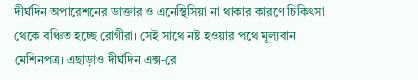দীর্ঘদিন অপারেশনের ডাক্তার ও এনেস্থিসিয়া না থাকার কারণে চিকিৎসা থেকে বঞ্চিত হচ্ছে রোগীরা। সেই সাথে নষ্ট হওয়ার পথে মূল‍্যবান মেশিনপত্র। এছাড়াও দীর্ঘদিন এক্স-রে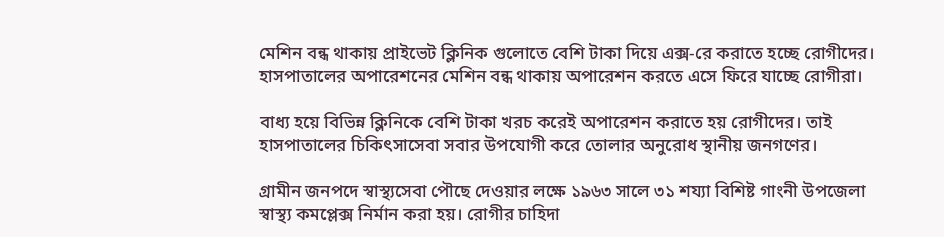মেশিন বন্ধ থাকায় প্রাইভেট ক্লিনিক গুলোতে বেশি টাকা দিয়ে এক্স-রে করাতে হচ্ছে রোগীদের। হাসপাতালের অপারেশনের মেশিন বন্ধ থাকায় অপারেশন করতে এসে ফিরে যাচ্ছে রোগীরা।

বাধ্য হয়ে বিভিন্ন ক্লিনিকে বেশি টাকা খরচ করেই অপারেশন করাতে হয় রোগীদের। তাই হাসপাতালের চিকিৎসাসেবা সবার উপযোগী করে তোলার অনুরোধ স্থানীয় জনগণের।

গ্রামীন জনপদে স্বাস্থ্যসেবা পৌছে দেওয়ার লক্ষে ১৯৬৩ সালে ৩১ শয্যা বিশিষ্ট গাংনী উপজেলা স্বাস্থ্য কমপ্লেক্স নির্মান করা হয়। রোগীর চাহিদা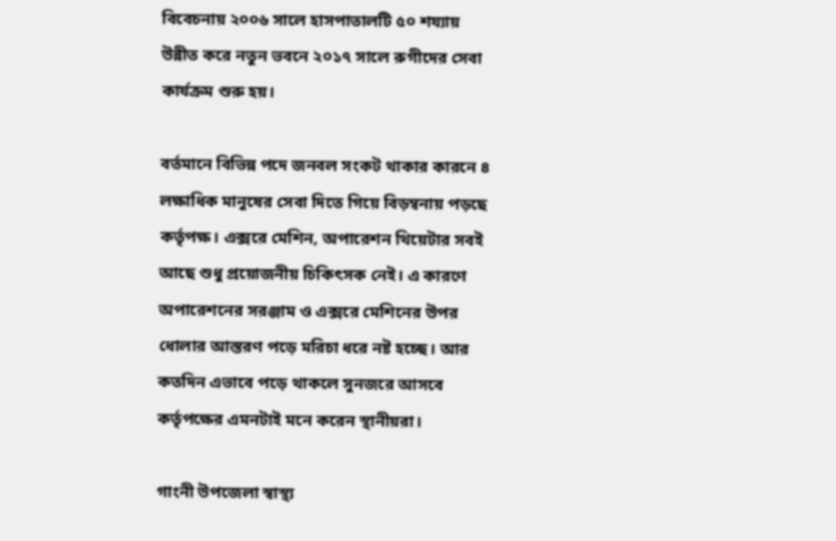বিবেচনায় ২০০৬ সালে হাসপাতালটি ৫০ শয্যায় উন্নীত করে নতুন ভবনে ২০১৭ সালে রুগীদের সেবা কার্যক্রম শুরু হয়।

বর্তমানে বিভিন্ন পদে জনবল সংকট থাকার কারনে ৪ লক্ষাধিক মানুষের সেবা দিতে গিয়ে বিড়ম্বনায় পড়ছে কর্তৃপক্ষ। এক্সরে মেশিন, অপারেশন থিয়েটার সবই আছে শুধু প্রয়োজনীয় চিকিৎসক নেই। এ কারণে অপারেশনের সরঞ্জাম ও এক্সরে মেশিনের উপর ধোলার আস্তরণ পড়ে মরিচা ধরে নষ্ট হচ্ছে। আর কতদিন এভাবে পড়ে থাকলে সুনজরে আসবে কর্তৃপক্ষের এমনটাই মনে করেন স্থানীয়রা।

গাংনী উপজেলা স্বাস্থ্য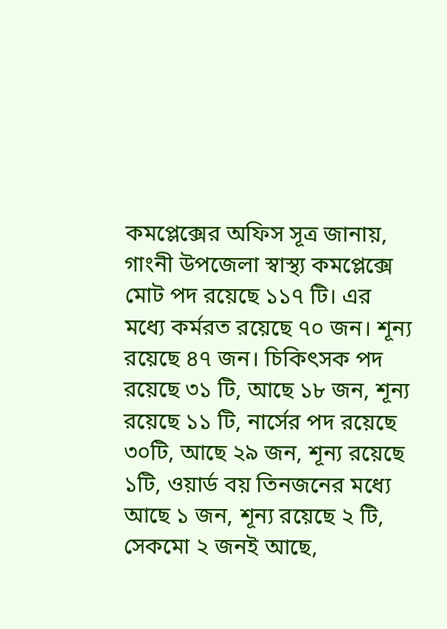কমপ্লেক্সের অফিস সূত্র জানায়, গাংনী উপজেলা স্বাস্থ্য কমপ্লেক্সে মোট পদ রয়েছে ১১৭ টি। এর মধ্যে কর্মরত রয়েছে ৭০ জন। শূন্য রয়েছে ৪৭ জন। চিকিৎসক পদ রয়েছে ৩১ টি, আছে ১৮ জন, শূন্য রয়েছে ১১ টি, নার্সের পদ রয়েছে ৩০টি, আছে ২৯ জন, শূন্য রয়েছে ১টি, ওয়ার্ড বয় তিনজনের মধ্যে আছে ১ জন, শূন্য রয়েছে ২ টি, সেকমো ২ জনই আছে,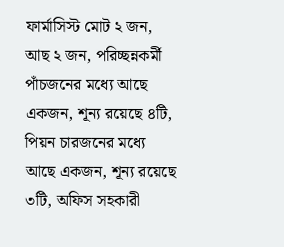ফার্মাসিস্ট মোট ২ জন, আছ ২ জন, পরিচ্ছন্নকর্মী পাঁচজনের মধ্যে আছে একজন, শূন্য রয়েছে ৪টি, পিয়ন চারজনের মধ্যে আছে একজন, শূন্য রয়েছে ৩টি, অফিস সহকারী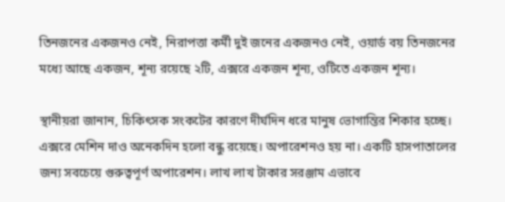তিনজনের একজনও নেই, নিরাপত্তা কর্মী দুই জনের একজনও নেই, ওয়ার্ড বয় তিনজনের মধ্যে আছে একজন, শূন্য রয়েছে ২টি, এক্সরে একজন শূন্য, ওটিতে একজন শূন্য।

স্থানীয়রা জানান, চিকিৎসক সংকটের কারণে দীর্ঘদিন ধরে মানুষ ভোগান্তির শিকার হচ্ছে। এক্সরে মেশিন দাও অনেকদিন হলো বন্ধু রয়েছে। অপারেশনও হয় না। একটি হাসপাতালের জন্য সবচেয়ে গুরুত্বপূর্ণ অপারেশন। লাখ লাখ টাকার সরঞ্জাম এভাবে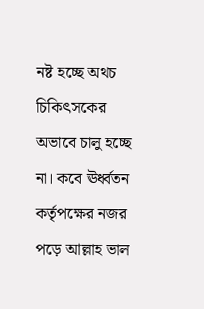নষ্ট হচ্ছে অথচ চিকিৎসকের অভাবে চালু হচ্ছে না। কবে ঊর্ধ্বতন কর্তৃপক্ষের নজর পড়ে আল্লাহ ভাল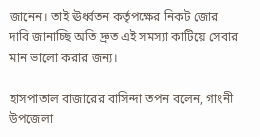জানেন। তাই ঊর্ধ্বতন কর্তৃপক্ষের নিকট জোর দাবি জানাচ্ছি অতি দ্রুত এই সমস্যা কাটিয়ে সেবার মান ভালো করার জন্য।

হাসপাতাল বাজারের বাসিন্দা তপন বলেন, গাংনী উপজেলা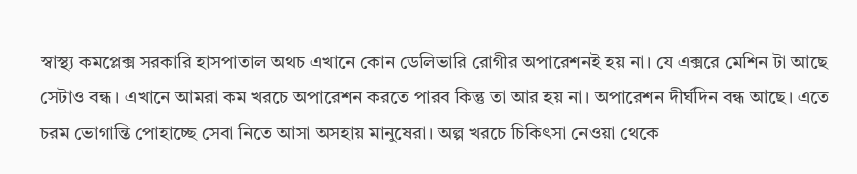স্বাস্থ্য কমপ্লেক্স সরকারি হাসপাতাল অথচ এখানে কোন ডেলিভারি রোগীর অপারেশনই হয় না। যে এক্সরে মেশিন টা আছে সেটাও বন্ধ। এখানে আমরা কম খরচে অপারেশন করতে পারব কিন্তু তা আর হয় না। অপারেশন দীর্ঘদিন বন্ধ আছে। এতে চরম ভোগান্তি পোহাচ্ছে সেবা নিতে আসা অসহায় মানুষেরা। অল্প খরচে চিকিৎসা নেওয়া থেকে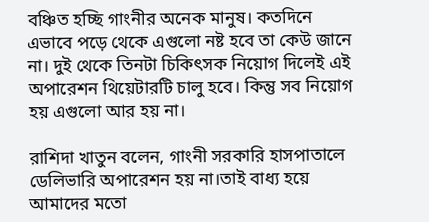বঞ্চিত হচ্ছি গাংনীর অনেক মানুষ। কতদিনে এভাবে পড়ে থেকে এগুলো নষ্ট হবে তা কেউ জানে না। দুই থেকে তিনটা চিকিৎসক নিয়োগ দিলেই এই অপারেশন থিয়েটারটি চালু হবে। কিন্তু সব নিয়োগ হয় এগুলো আর হয় না।

রাশিদা খাতুন বলেন, গাংনী সরকারি হাসপাতালে ডেলিভারি অপারেশন হয় না।তাই বাধ্য হয়ে আমাদের মতো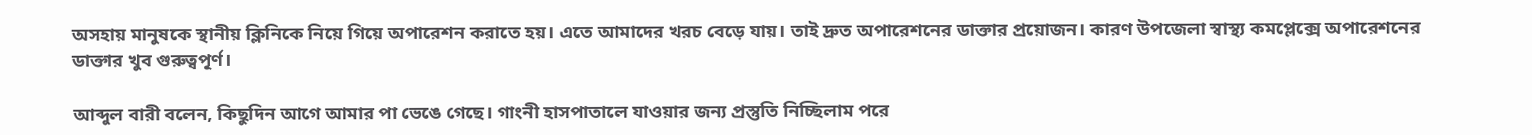অসহায় মানুষকে স্থানীয় ক্লিনিকে নিয়ে গিয়ে অপারেশন করাতে হয়। এতে আমাদের খরচ বেড়ে যায়। তাই দ্রুত অপারেশনের ডাক্তার প্রয়োজন। কারণ উপজেলা স্বাস্থ্য কমপ্লেক্সে অপারেশনের ডাক্তার খুব গুরুত্বপূর্ণ।

আব্দুল বারী বলেন, কিছুদিন আগে আমার পা ভেঙে গেছে। গাংনী হাসপাতালে যাওয়ার জন্য প্রস্তুতি নিচ্ছিলাম পরে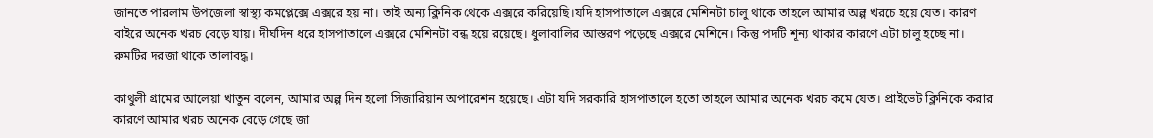জানতে পারলাম উপজেলা স্বাস্থ্য কমপ্লেক্সে এক্সরে হয় না। তাই অন্য ক্লিনিক থেকে এক্সরে করিয়েছি।যদি হাসপাতালে এক্সরে মেশিনটা চালু থাকে তাহলে আমার অল্প খরচে হয়ে যেত। কারণ বাইরে অনেক খরচ বেড়ে যায়। দীর্ঘদিন ধরে হাসপাতালে এক্সরে মেশিনটা বন্ধ হয়ে রয়েছে। ধুলাবালির আস্তরণ পড়েছে এক্সরে মেশিনে। কিন্তু পদটি শূন্য থাকার কারণে এটা চালু হচ্ছে না। রুমটির দরজা থাকে তালাবদ্ধ।

কাথুলী গ্রামের আলেয়া খাতুন বলেন, আমার অল্প দিন হলো সিজারিয়ান অপারেশন হয়েছে। এটা যদি সরকারি হাসপাতালে হতো তাহলে আমার অনেক খরচ কমে যেত। প্রাইভেট ক্লিনিকে করার কারণে আমার খরচ অনেক বেড়ে গেছে জা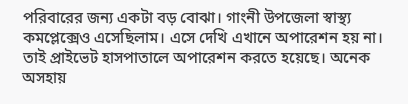পরিবারের জন্য একটা বড় বোঝা। গাংনী উপজেলা স্বাস্থ্য কমপ্লেক্সেও এসেছিলাম। এসে দেখি এখানে অপারেশন হয় না। তাই প্রাইভেট হাসপাতালে অপারেশন করতে হয়েছে। অনেক অসহায়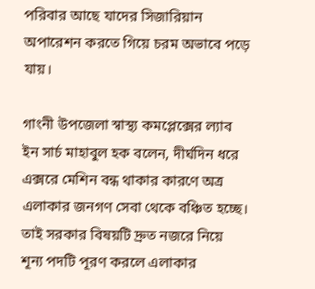পরিবার আছে যাদের সিজারিয়ান অপারেশন করতে গিয়ে চরম অভাবে পড়ে যায়।

গাংনী উপজেলা স্বাস্থ্য কমপ্লেক্সের ল্যাব ইন সার্চ মাহাবুল হক বলেন, দীর্ঘদিন ধরে এক্সরে মেশিন বন্ধ থাকার কারণে অত্র এলাকার জনগণ সেবা থেকে বঞ্চিত হচ্ছে। তাই সরকার বিষয়টি দ্রুত নজরে নিয়ে শূন্য পদটি পূরণ করলে এলাকার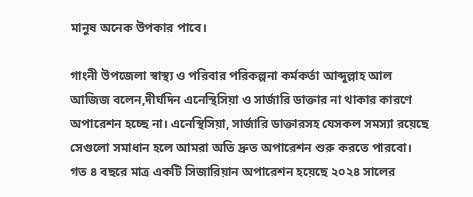মানুষ অনেক উপকার পাবে।

গাংনী উপজেলা স্বাস্থ্য ও পরিবার পরিকল্পনা কর্মকর্তা আব্দুল্লাহ আল আজিজ বলেন,দীর্ঘদিন এনেস্থিসিয়া ও সার্জারি ডাক্তার না থাকার কারণে অপারেশন হচ্ছে না। এনেস্থিসিয়া, সার্জারি ডাক্তারসহ যেসকল সমস্যা রয়েছে সেগুলো সমাধান হলে আমরা অতি দ্রুত অপারেশন শুরু করতে পারবো। গত ৪ বছরে মাত্র একটি সিজারিয়ান অপারেশন হয়েছে ২০২৪ সালের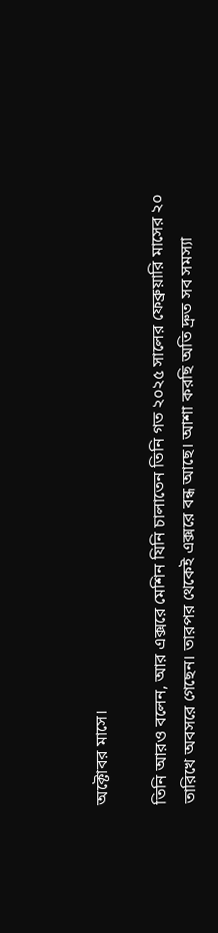অক্টোবর মাসে।

তিনি আরও বলেন, আর এক্সরে মেশিন যিনি চালাতেন তিনি গত ২০২৫ সালের ফেব্রুয়ারি মাসের ২০ তারিখে অবসরে গেছেন। তারপর থেকেই এক্সরে বন্ধ আছে। আশা করছি অতি দ্রুত সব সমস্যা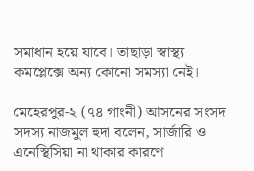সমাধান হয়ে যাবে। তাছাড়া স্বাস্থ্য কমপ্লেক্সে অন্য কোনো সমস্যা নেই।

মেহেরপুর-২ (৭৪ গাংনী) আসনের সংসদ সদস্য নাজমুল হুদা বলেন, সার্জারি ও এনেস্থিসিয়া না থাকার কারণে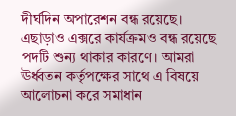দীর্ঘদিন অপারেশন বন্ধ রয়েছে। এছাড়াও এক্সরে কার্যক্রমও বন্ধ রয়েছে পদটি শুন্য থাকার কারণে। আমরা ঊর্ধ্বতন কর্তৃপক্ষের সাথে এ বিষয়ে আলোচনা করে সমাধান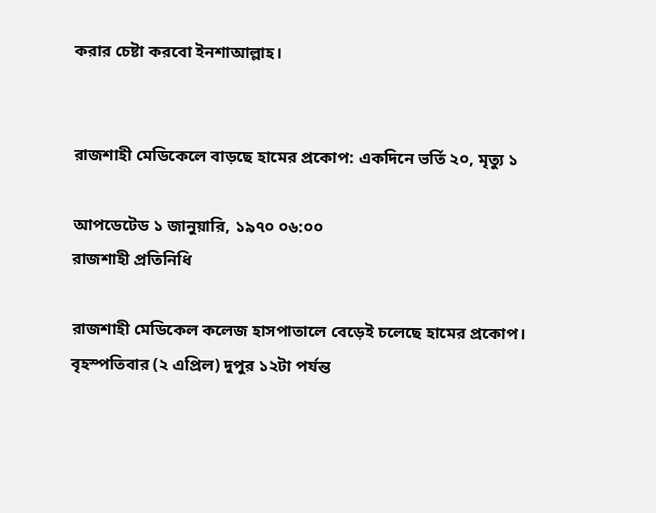করার চেষ্টা করবো ইনশাআল্লাহ।


রাজশাহী মেডিকেলে বাড়ছে হামের প্রকোপ: একদিনে ভর্তি ২০, মৃত্যু ১

আপডেটেড ১ জানুয়ারি, ১৯৭০ ০৬:০০
রাজশাহী প্রতিনিধি

রাজশাহী মেডিকেল কলেজ হাসপাতালে বেড়েই চলেছে হামের প্রকোপ। বৃহস্পতিবার (২ এপ্রিল) দুপুর ১২টা পর্যন্ত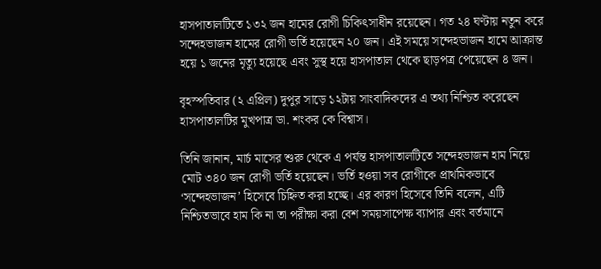হাসপাতালটিতে ১৩২ জন হামের রোগী চিকিৎসাধীন রয়েছেন। গত ২৪ ঘণ্টায় নতুন করে সন্দেহভাজন হামের রোগী ভর্তি হয়েছেন ২০ জন। এই সময়ে সন্দেহভাজন হামে আক্রান্ত হয়ে ১ জনের মৃত্যু হয়েছে এবং সুস্থ হয়ে হাসপাতাল থেকে ছাড়পত্র পেয়েছেন ৪ জন।

বৃহস্পতিবার (২ এপ্রিল) দুপুর সাড়ে ১২টায় সাংবাদিকদের এ তথ্য নিশ্চিত করেছেন হাসপাতালটির মুখপাত্র ডা. শংকর কে বিশ্বাস।

তিনি জানান, মার্চ মাসের শুরু থেকে এ পর্যন্ত হাসপাতালটিতে সন্দেহভাজন হাম নিয়ে মোট ৩৪০ জন রোগী ভর্তি হয়েছেন। ভর্তি হওয়া সব রোগীকে প্রাথমিকভাবে ‘সন্দেহভাজন’ হিসেবে চিহ্নিত করা হচ্ছে। এর কারণ হিসেবে তিনি বলেন, এটি নিশ্চিতভাবে হাম কি না তা পরীক্ষা করা বেশ সময়সাপেক্ষ ব্যাপার এবং বর্তমানে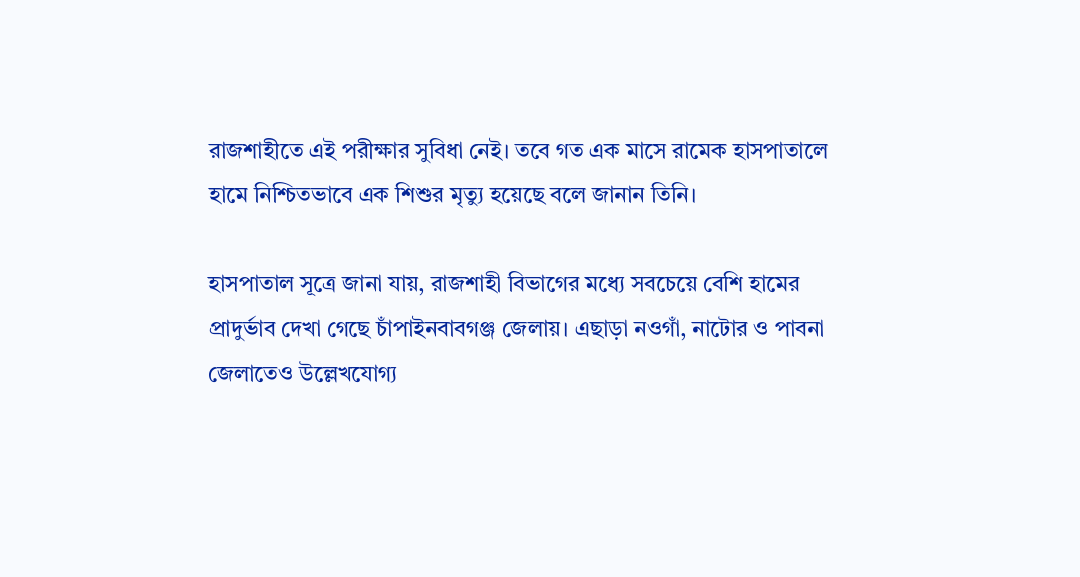রাজশাহীতে এই পরীক্ষার সুবিধা নেই। তবে গত এক মাসে রামেক হাসপাতালে হামে নিশ্চিতভাবে এক শিশুর মৃত্যু হয়েছে বলে জানান তিনি।

হাসপাতাল সূত্রে জানা যায়, রাজশাহী বিভাগের মধ্যে সবচেয়ে বেশি হামের প্রাদুর্ভাব দেখা গেছে চাঁপাইনবাবগঞ্জ জেলায়। এছাড়া নওগাঁ, নাটোর ও পাবনা জেলাতেও উল্লেখযোগ্য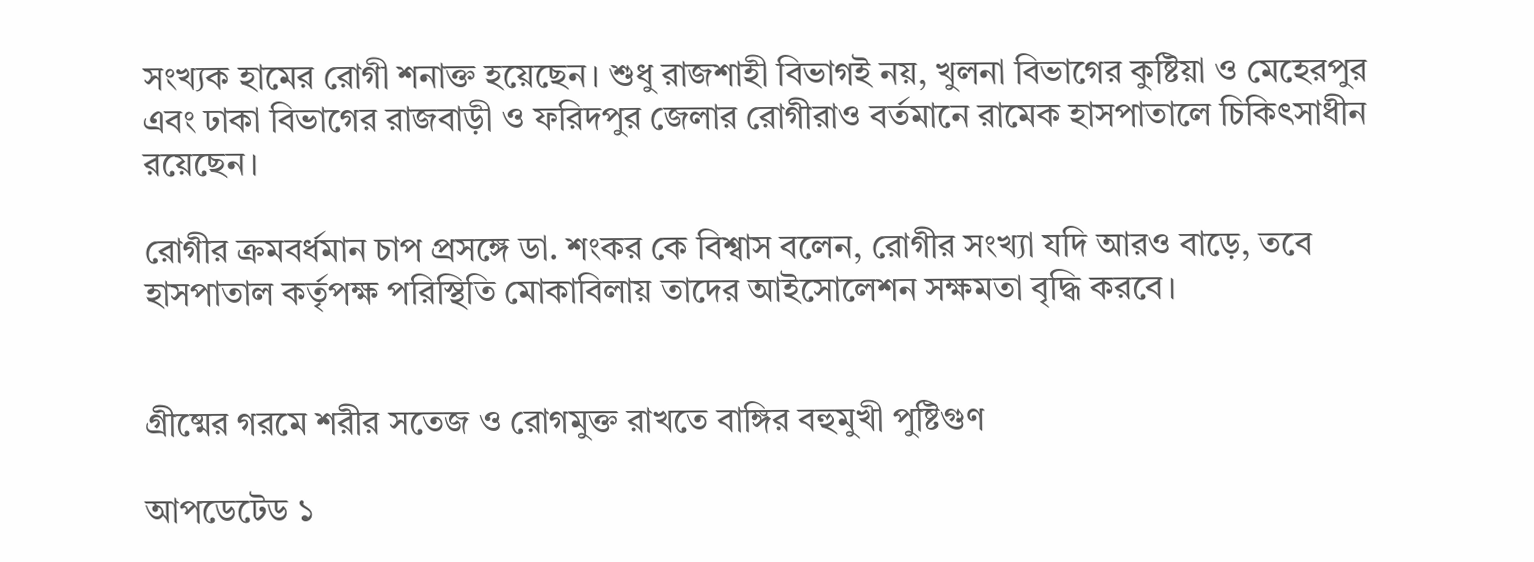সংখ্যক হামের রোগী শনাক্ত হয়েছেন। শুধু রাজশাহী বিভাগই নয়, খুলনা বিভাগের কুষ্টিয়া ও মেহেরপুর এবং ঢাকা বিভাগের রাজবাড়ী ও ফরিদপুর জেলার রোগীরাও বর্তমানে রামেক হাসপাতালে চিকিৎসাধীন রয়েছেন।

রোগীর ক্রমবর্ধমান চাপ প্রসঙ্গে ডা. শংকর কে বিশ্বাস বলেন, রোগীর সংখ্যা যদি আরও বাড়ে, তবে হাসপাতাল কর্তৃপক্ষ পরিস্থিতি মোকাবিলায় তাদের আইসোলেশন সক্ষমতা বৃদ্ধি করবে।


গ্রীষ্মের গরমে শরীর সতেজ ও রোগমুক্ত রাখতে বাঙ্গির বহুমুখী পুষ্টিগুণ

আপডেটেড ১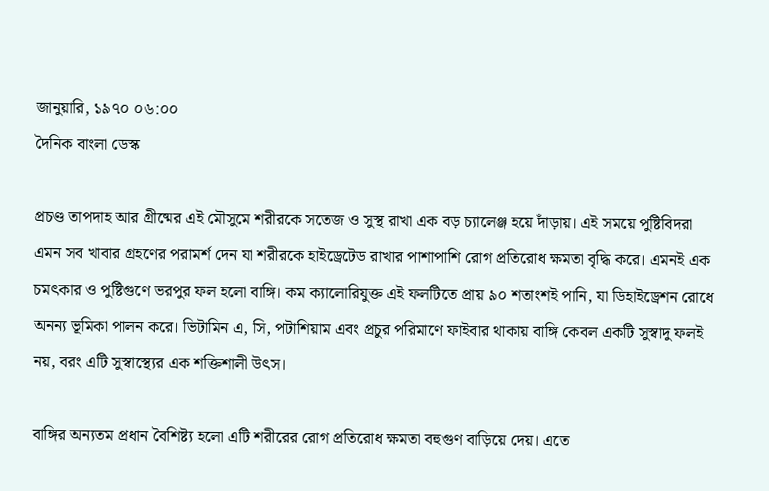জানুয়ারি, ১৯৭০ ০৬:০০
দৈনিক বাংলা ডেস্ক

প্রচণ্ড তাপদাহ আর গ্রীষ্মের এই মৌসুমে শরীরকে সতেজ ও সুস্থ রাখা এক বড় চ্যালেঞ্জ হয়ে দাঁড়ায়। এই সময়ে পুষ্টিবিদরা এমন সব খাবার গ্রহণের পরামর্শ দেন যা শরীরকে হাইড্রেটেড রাখার পাশাপাশি রোগ প্রতিরোধ ক্ষমতা বৃদ্ধি করে। এমনই এক চমৎকার ও পুষ্টিগুণে ভরপুর ফল হলো বাঙ্গি। কম ক্যালোরিযুক্ত এই ফলটিতে প্রায় ৯০ শতাংশই পানি, যা ডিহাইড্রেশন রোধে অনন্য ভূমিকা পালন করে। ভিটামিন এ, সি, পটাশিয়াম এবং প্রচুর পরিমাণে ফাইবার থাকায় বাঙ্গি কেবল একটি সুস্বাদু ফলই নয়, বরং এটি সুস্বাস্থ্যের এক শক্তিশালী উৎস।

বাঙ্গির অন্যতম প্রধান বৈশিষ্ট্য হলো এটি শরীরের রোগ প্রতিরোধ ক্ষমতা বহুগুণ বাড়িয়ে দেয়। এতে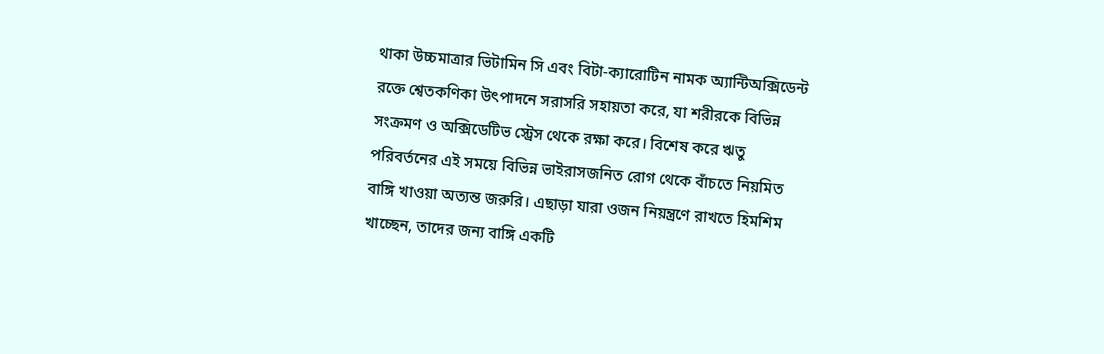থাকা উচ্চমাত্রার ভিটামিন সি এবং বিটা-ক্যারোটিন নামক অ্যান্টিঅক্সিডেন্ট রক্তে শ্বেতকণিকা উৎপাদনে সরাসরি সহায়তা করে, যা শরীরকে বিভিন্ন সংক্রমণ ও অক্সিডেটিভ স্ট্রেস থেকে রক্ষা করে। বিশেষ করে ঋতু পরিবর্তনের এই সময়ে বিভিন্ন ভাইরাসজনিত রোগ থেকে বাঁচতে নিয়মিত বাঙ্গি খাওয়া অত্যন্ত জরুরি। এছাড়া যারা ওজন নিয়ন্ত্রণে রাখতে হিমশিম খাচ্ছেন, তাদের জন্য বাঙ্গি একটি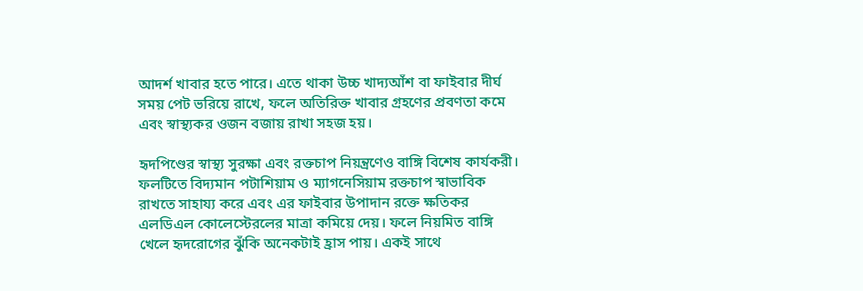আদর্শ খাবার হতে পারে। এতে থাকা উচ্চ খাদ্যআঁশ বা ফাইবার দীর্ঘ সময় পেট ভরিয়ে রাখে, ফলে অতিরিক্ত খাবার গ্রহণের প্রবণতা কমে এবং স্বাস্থ্যকর ওজন বজায় রাখা সহজ হয়।

হৃদপিণ্ডের স্বাস্থ্য সুরক্ষা এবং রক্তচাপ নিয়ন্ত্রণেও বাঙ্গি বিশেষ কার্যকরী। ফলটিতে বিদ্যমান পটাশিয়াম ও ম্যাগনেসিয়াম রক্তচাপ স্বাভাবিক রাখতে সাহায্য করে এবং এর ফাইবার উপাদান রক্তে ক্ষতিকর এলডিএল কোলেস্টেরলের মাত্রা কমিয়ে দেয়। ফলে নিয়মিত বাঙ্গি খেলে হৃদরোগের ঝুঁকি অনেকটাই হ্রাস পায়। একই সাথে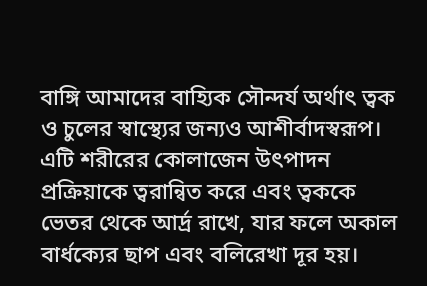বাঙ্গি আমাদের বাহ্যিক সৌন্দর্য অর্থাৎ ত্বক ও চুলের স্বাস্থ্যের জন্যও আশীর্বাদস্বরূপ। এটি শরীরের কোলাজেন উৎপাদন প্রক্রিয়াকে ত্বরান্বিত করে এবং ত্বককে ভেতর থেকে আর্দ্র রাখে, যার ফলে অকাল বার্ধক্যের ছাপ এবং বলিরেখা দূর হয়।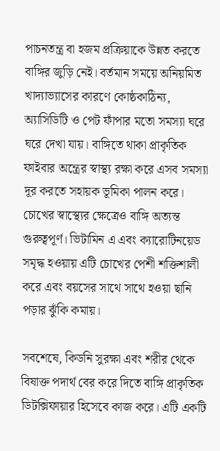পাচনতন্ত্র বা হজম প্রক্রিয়াকে উন্নত করতে বাঙ্গির জুড়ি নেই। বর্তমান সময়ে অনিয়মিত খাদ্যাভ্যাসের কারণে কোষ্ঠকাঠিন্য, অ্যাসিডিটি ও পেট ফাঁপার মতো সমস্যা ঘরে ঘরে দেখা যায়। বাঙ্গিতে থাকা প্রাকৃতিক ফাইবার অন্ত্রের স্বাস্থ্য রক্ষা করে এসব সমস্যা দূর করতে সহায়ক ভূমিকা পালন করে। চোখের স্বাস্থ্যের ক্ষেত্রেও বাঙ্গি অত্যন্ত গুরুত্বপূর্ণ। ভিটামিন এ এবং ক্যারোটিনয়েড সমৃদ্ধ হওয়ায় এটি চোখের পেশী শক্তিশালী করে এবং বয়সের সাথে সাথে হওয়া ছানি পড়ার ঝুঁকি কমায়।

সবশেষে, কিডনি সুরক্ষা এবং শরীর থেকে বিষাক্ত পদার্থ বের করে দিতে বাঙ্গি প্রাকৃতিক ডিটক্সিফায়ার হিসেবে কাজ করে। এটি একটি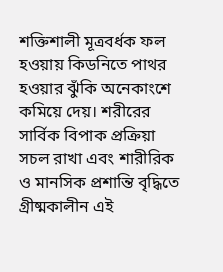শক্তিশালী মূত্রবর্ধক ফল হওয়ায় কিডনিতে পাথর হওয়ার ঝুঁকি অনেকাংশে কমিয়ে দেয়। শরীরের সার্বিক বিপাক প্রক্রিয়া সচল রাখা এবং শারীরিক ও মানসিক প্রশান্তি বৃদ্ধিতে গ্রীষ্মকালীন এই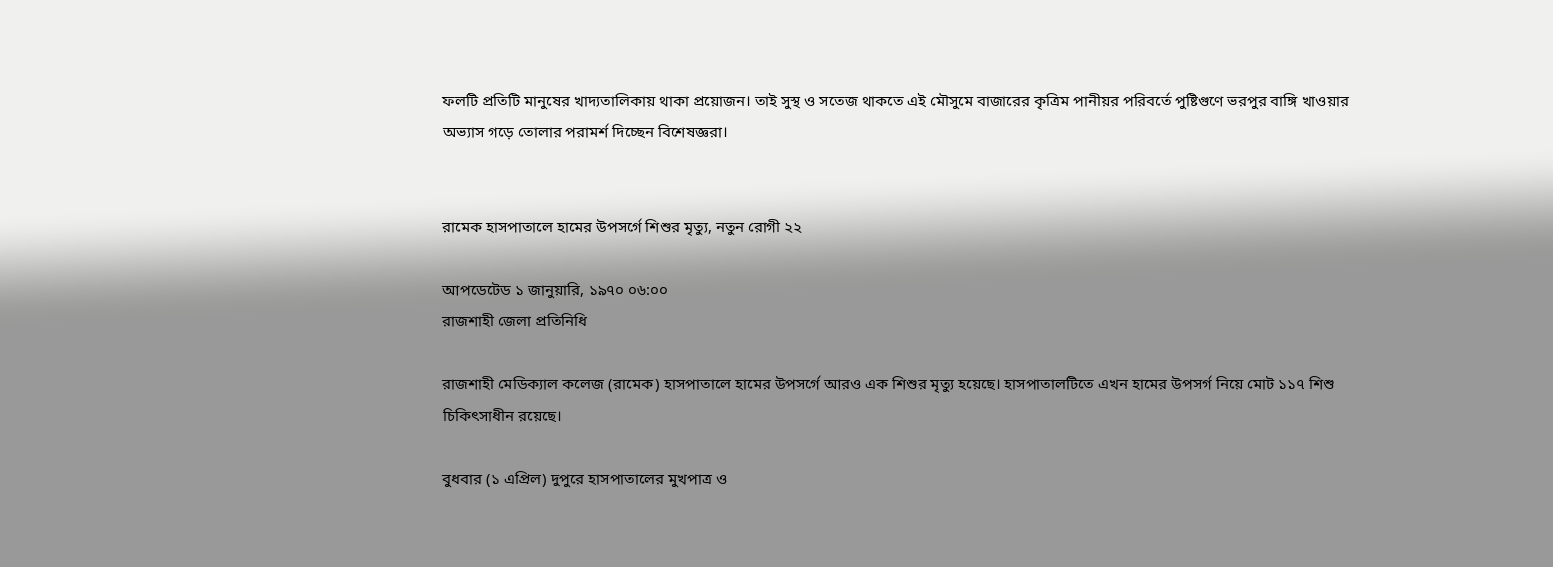ফলটি প্রতিটি মানুষের খাদ্যতালিকায় থাকা প্রয়োজন। তাই সুস্থ ও সতেজ থাকতে এই মৌসুমে বাজারের কৃত্রিম পানীয়র পরিবর্তে পুষ্টিগুণে ভরপুর বাঙ্গি খাওয়ার অভ্যাস গড়ে তোলার পরামর্শ দিচ্ছেন বিশেষজ্ঞরা।


রামেক হাসপাতালে হামের উপসর্গে শিশুর মৃত্যু, নতুন রোগী ২২

আপডেটেড ১ জানুয়ারি, ১৯৭০ ০৬:০০
রাজশাহী জেলা প্রতিনিধি

রাজশাহী মেডিক্যাল কলেজ (রামেক) হাসপাতালে হামের উপসর্গে আরও এক শিশুর মৃত্যু হয়েছে। হাসপাতালটিতে এখন হামের উপসর্গ নিয়ে মোট ১১৭ শিশু চিকিৎসাধীন রয়েছে।

বুধবার (১ এপ্রিল) দুপুরে হাসপাতালের মুখপাত্র ও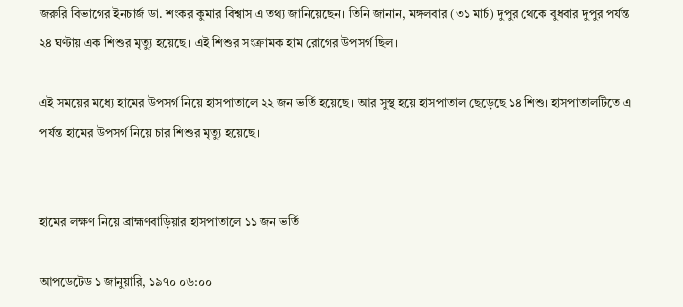জরুরি বিভাগের ইনচার্জ ডা. শংকর কুমার বিশ্বাস এ তথ্য জানিয়েছেন। তিনি জানান, মঙ্গলবার (৩১ মার্চ) দুপুর থেকে বুধবার দুপুর পর্যন্ত ২৪ ঘণ্টায় এক শিশুর মৃত্যু হয়েছে। এই শিশুর সংক্রামক হাম রোগের উপসর্গ ছিল।

এই সময়ের মধ্যে হামের উপসর্গ নিয়ে হাসপাতালে ২২ জন ভর্তি হয়েছে। আর সুস্থ হয়ে হাসপাতাল ছেড়েছে ১৪ শিশু। হাসপাতালটিতে এ পর্যন্ত হামের উপসর্গ নিয়ে চার শিশুর মৃত্যু হয়েছে।


হামের লক্ষণ নিয়ে ব্রাহ্মণবাড়িয়ার হাসপাতালে ১১ জন ভর্তি

আপডেটেড ১ জানুয়ারি, ১৯৭০ ০৬:০০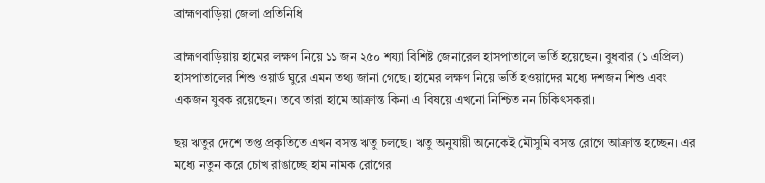ব্রাহ্মণবাড়িয়া জেলা প্রতিনিধি

ব্রাহ্মণবাড়িয়ায় হামের লক্ষণ নিয়ে ১১ জন ২৫০ শয্যা বিশিষ্ট জেনারেল হাসপাতালে ভর্তি হয়েছেন। বুধবার (১ এপ্রিল) হাসপাতালের শিশু ওয়ার্ড ঘুরে এমন তথ্য জানা গেছে। হামের লক্ষণ নিয়ে ভর্তি হওয়াদের মধ্যে দশজন শিশু এবং একজন যুবক রয়েছেন। তবে তারা হামে আক্রান্ত কিনা এ বিষয়ে এখনো নিশ্চিত নন চিকিৎসকরা।

ছয় ঋতুর দেশে তপ্ত প্রকৃতিতে এখন বসন্ত ঋতু চলছে। ঋতু অনুযায়ী অনেকেই মৌসুমি বসন্ত রোগে আক্রান্ত হচ্ছেন। এর মধ্যে নতুন করে চোখ রাঙাচ্ছে হাম নামক রোগের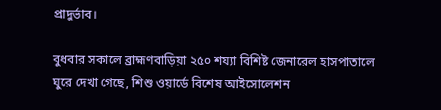প্রাদুর্ভাব।

বুধবার সকালে ব্রাহ্মণবাড়িয়া ২৫০ শয্যা বিশিষ্ট জেনারেল হাসপাতালে ঘুরে দেখা গেছে, শিশু ওয়ার্ডে বিশেষ আইসোলেশন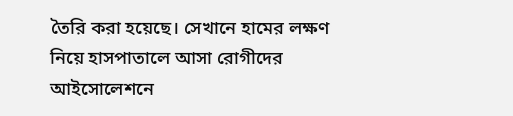তৈরি করা হয়েছে। সেখানে হামের লক্ষণ নিয়ে হাসপাতালে আসা রোগীদের আইসোলেশনে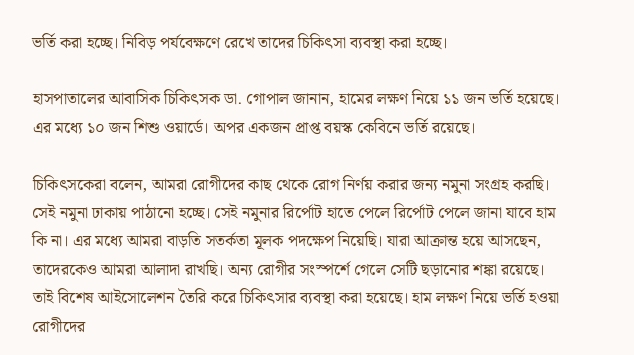ভর্তি করা হচ্ছে। নিবিড় পর্যবেক্ষণে রেখে তাদের চিকিৎসা ব্যবস্থা করা হচ্ছে।

হাসপাতালের আবাসিক চিকিৎসক ডা. গোপাল জানান, হামের লক্ষণ নিয়ে ১১ জন ভর্তি হয়েছে। এর মধ্যে ১০ জন শিশু ওয়ার্ডে। অপর একজন প্রাপ্ত বয়স্ক কেবিনে ভর্তি রয়েছে।

চিকিৎসকেরা বলেন, আমরা রোগীদের কাছ থেকে রোগ নির্ণয় করার জন্য নমুনা সংগ্রহ করছি। সেই নমুনা ঢাকায় পাঠানো হচ্ছে। সেই নমুনার রির্পোট হাতে পেলে রির্পোট পেলে জানা যাবে হাম কি না। এর মধ্যে আমরা বাড়তি সতর্কতা মূলক পদক্ষেপ নিয়েছি। যারা আক্রান্ত হয়ে আসছেন, তাদেরকেও আমরা আলাদা রাখছি। অন্য রোগীর সংস্পর্শে গেলে সেটি ছড়ানোর শঙ্কা রয়েছে। তাই বিশেষ আইসোলেশন তৈরি করে চিকিৎসার ব্যবস্থা করা হয়েছে। হাম লক্ষণ নিয়ে ভর্তি হওয়া রোগীদের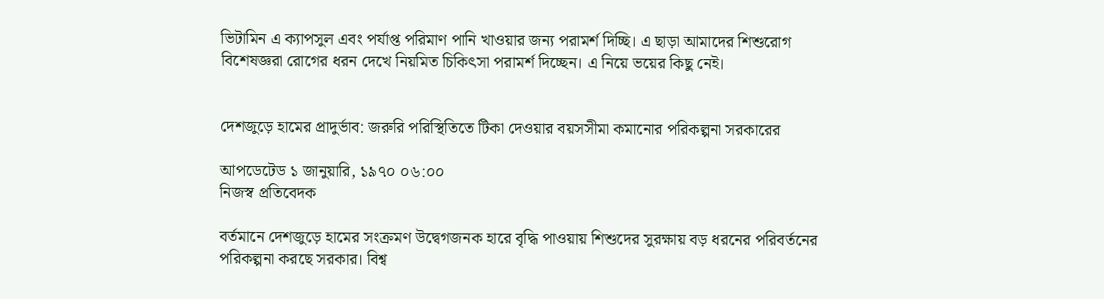ভিটামিন এ ক্যাপসুল এবং পর্যাপ্ত পরিমাণ পানি খাওয়ার জন্য পরামর্শ দিচ্ছি। এ ছাড়া আমাদের শিশুরোগ বিশেষজ্ঞরা রোগের ধরন দেখে নিয়মিত চিকিৎসা পরামর্শ দিচ্ছেন। এ নিয়ে ভয়ের কিছু নেই।


দেশজুড়ে হামের প্রাদুর্ভাব: জরুরি পরিস্থিতিতে টিকা দেওয়ার বয়সসীমা কমানোর পরিকল্পনা সরকারের

আপডেটেড ১ জানুয়ারি, ১৯৭০ ০৬:০০
নিজস্ব প্রতিবেদক

বর্তমানে দেশজুড়ে হামের সংক্রমণ উদ্বেগজনক হারে বৃদ্ধি পাওয়ায় শিশুদের সুরক্ষায় বড় ধরনের পরিবর্তনের পরিকল্পনা করছে সরকার। বিশ্ব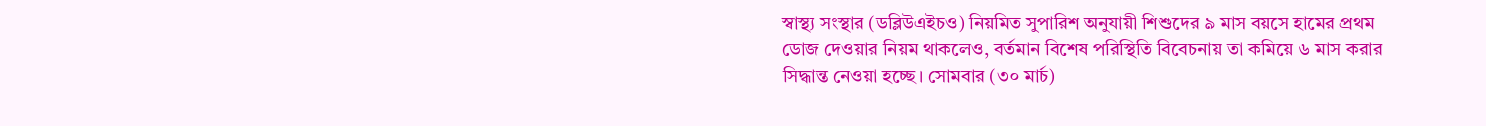স্বাস্থ্য সংস্থার (ডব্লিউএইচও) নিয়মিত সুপারিশ অনুযায়ী শিশুদের ৯ মাস বয়সে হামের প্রথম ডোজ দেওয়ার নিয়ম থাকলেও, বর্তমান বিশেষ পরিস্থিতি বিবেচনায় তা কমিয়ে ৬ মাস করার সিদ্ধান্ত নেওয়া হচ্ছে। সোমবার (৩০ মার্চ)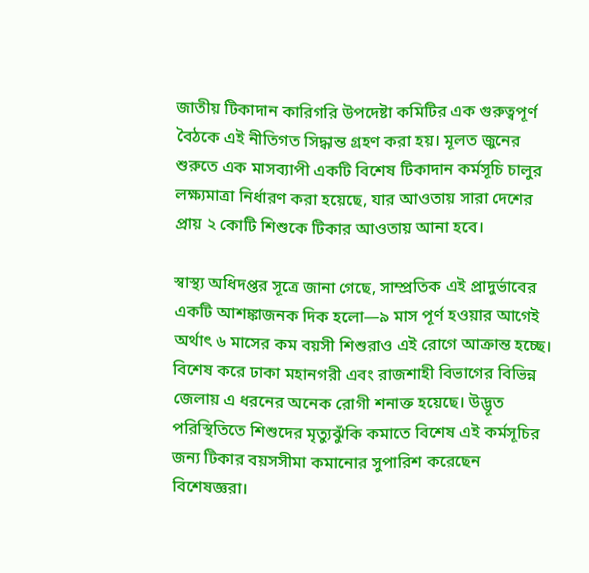জাতীয় টিকাদান কারিগরি উপদেষ্টা কমিটির এক গুরুত্বপূর্ণ বৈঠকে এই নীতিগত সিদ্ধান্ত গ্রহণ করা হয়। মূলত জুনের শুরুতে এক মাসব্যাপী একটি বিশেষ টিকাদান কর্মসূচি চালুর লক্ষ্যমাত্রা নির্ধারণ করা হয়েছে, যার আওতায় সারা দেশের প্রায় ২ কোটি শিশুকে টিকার আওতায় আনা হবে।

স্বাস্থ্য অধিদপ্তর সূত্রে জানা গেছে, সাম্প্রতিক এই প্রাদুর্ভাবের একটি আশঙ্কাজনক দিক হলো—৯ মাস পূর্ণ হওয়ার আগেই অর্থাৎ ৬ মাসের কম বয়সী শিশুরাও এই রোগে আক্রান্ত হচ্ছে। বিশেষ করে ঢাকা মহানগরী এবং রাজশাহী বিভাগের বিভিন্ন জেলায় এ ধরনের অনেক রোগী শনাক্ত হয়েছে। উদ্ভূত পরিস্থিতিতে শিশুদের মৃত্যুঝুঁকি কমাতে বিশেষ এই কর্মসূচির জন্য টিকার বয়সসীমা কমানোর সুপারিশ করেছেন বিশেষজ্ঞরা।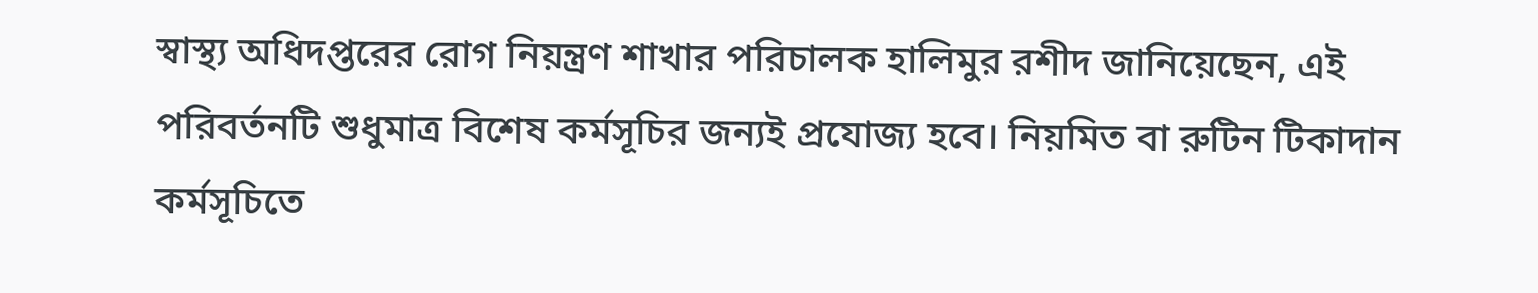স্বাস্থ্য অধিদপ্তরের রোগ নিয়ন্ত্রণ শাখার পরিচালক হালিমুর রশীদ জানিয়েছেন, এই পরিবর্তনটি শুধুমাত্র বিশেষ কর্মসূচির জন্যই প্রযোজ্য হবে। নিয়মিত বা রুটিন টিকাদান কর্মসূচিতে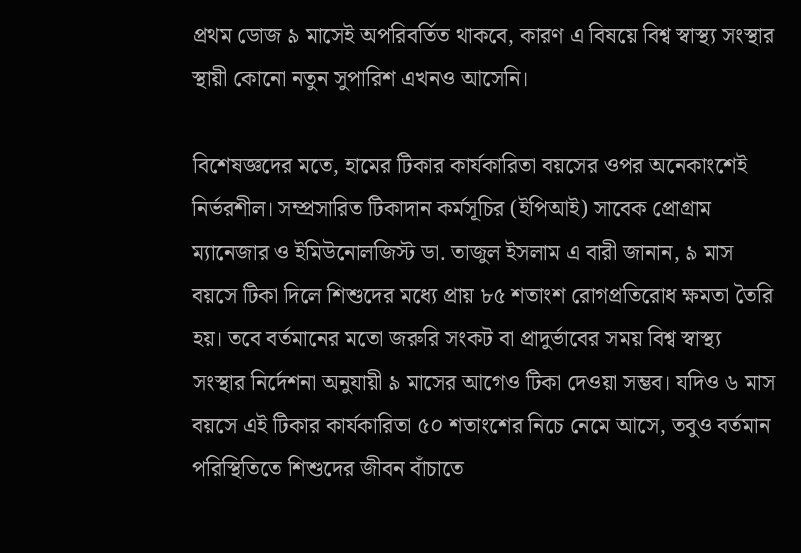প্রথম ডোজ ৯ মাসেই অপরিবর্তিত থাকবে, কারণ এ বিষয়ে বিশ্ব স্বাস্থ্য সংস্থার স্থায়ী কোনো নতুন সুপারিশ এখনও আসেনি।

বিশেষজ্ঞদের মতে, হামের টিকার কার্যকারিতা বয়সের ওপর অনেকাংশেই নির্ভরশীল। সম্প্রসারিত টিকাদান কর্মসূচির (ইপিআই) সাবেক প্রোগ্রাম ম্যানেজার ও ইমিউনোলজিস্ট ডা. তাজুল ইসলাম এ বারী জানান, ৯ মাস বয়সে টিকা দিলে শিশুদের মধ্যে প্রায় ৮৫ শতাংশ রোগপ্রতিরোধ ক্ষমতা তৈরি হয়। তবে বর্তমানের মতো জরুরি সংকট বা প্রাদুর্ভাবের সময় বিশ্ব স্বাস্থ্য সংস্থার নির্দেশনা অনুযায়ী ৯ মাসের আগেও টিকা দেওয়া সম্ভব। যদিও ৬ মাস বয়সে এই টিকার কার্যকারিতা ৫০ শতাংশের নিচে নেমে আসে, তবুও বর্তমান পরিস্থিতিতে শিশুদের জীবন বাঁচাতে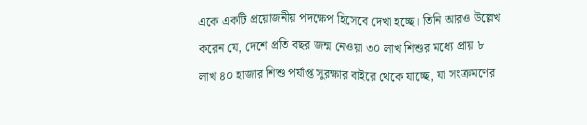একে একটি প্রয়োজনীয় পদক্ষেপ হিসেবে দেখা হচ্ছে। তিনি আরও উল্লেখ করেন যে, দেশে প্রতি বছর জন্ম নেওয়া ৩০ লাখ শিশুর মধ্যে প্রায় ৮ লাখ ৪০ হাজার শিশু পর্যাপ্ত সুরক্ষার বাইরে থেকে যাচ্ছে, যা সংক্রমণের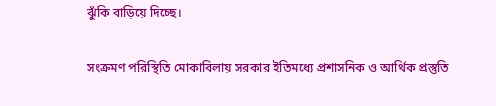ঝুঁকি বাড়িয়ে দিচ্ছে।

সংক্রমণ পরিস্থিতি মোকাবিলায় সরকার ইতিমধ্যে প্রশাসনিক ও আর্থিক প্রস্তুতি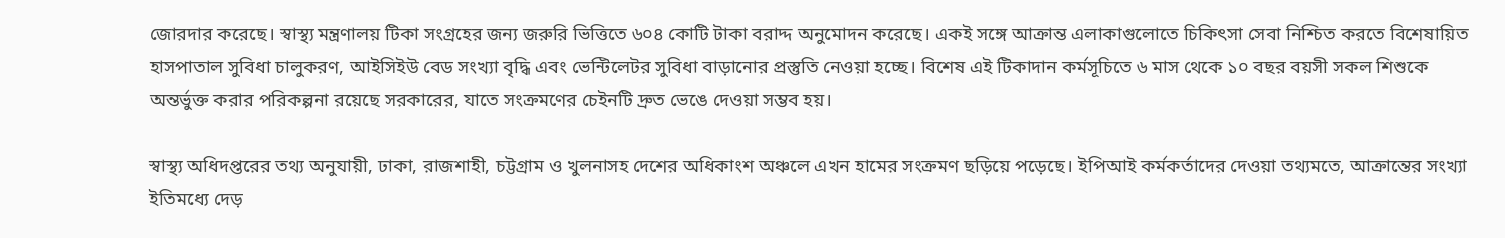জোরদার করেছে। স্বাস্থ্য মন্ত্রণালয় টিকা সংগ্রহের জন্য জরুরি ভিত্তিতে ৬০৪ কোটি টাকা বরাদ্দ অনুমোদন করেছে। একই সঙ্গে আক্রান্ত এলাকাগুলোতে চিকিৎসা সেবা নিশ্চিত করতে বিশেষায়িত হাসপাতাল সুবিধা চালুকরণ, আইসিইউ বেড সংখ্যা বৃদ্ধি এবং ভেন্টিলেটর সুবিধা বাড়ানোর প্রস্তুতি নেওয়া হচ্ছে। বিশেষ এই টিকাদান কর্মসূচিতে ৬ মাস থেকে ১০ বছর বয়সী সকল শিশুকে অন্তর্ভুক্ত করার পরিকল্পনা রয়েছে সরকারের, যাতে সংক্রমণের চেইনটি দ্রুত ভেঙে দেওয়া সম্ভব হয়।

স্বাস্থ্য অধিদপ্তরের তথ্য অনুযায়ী, ঢাকা, রাজশাহী, চট্টগ্রাম ও খুলনাসহ দেশের অধিকাংশ অঞ্চলে এখন হামের সংক্রমণ ছড়িয়ে পড়েছে। ইপিআই কর্মকর্তাদের দেওয়া তথ্যমতে, আক্রান্তের সংখ্যা ইতিমধ্যে দেড়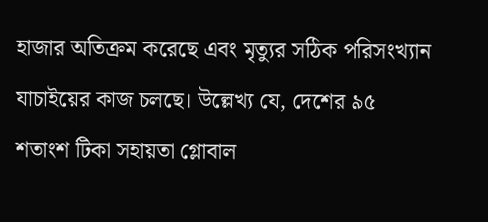হাজার অতিক্রম করেছে এবং মৃত্যুর সঠিক পরিসংখ্যান যাচাইয়ের কাজ চলছে। উল্লেখ্য যে, দেশের ৯৫ শতাংশ টিকা সহায়তা গ্লোবাল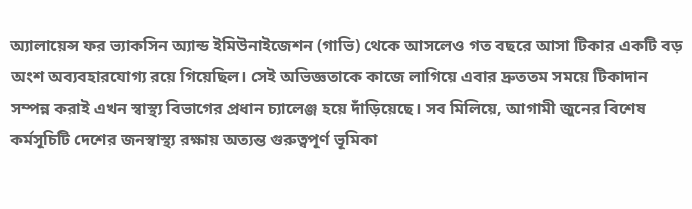অ্যালায়েন্স ফর ভ্যাকসিন অ্যান্ড ইমিউনাইজেশন (গাভি) থেকে আসলেও গত বছরে আসা টিকার একটি বড় অংশ অব্যবহারযোগ্য রয়ে গিয়েছিল। সেই অভিজ্ঞতাকে কাজে লাগিয়ে এবার দ্রুততম সময়ে টিকাদান সম্পন্ন করাই এখন স্বাস্থ্য বিভাগের প্রধান চ্যালেঞ্জ হয়ে দাঁড়িয়েছে। সব মিলিয়ে, আগামী জুনের বিশেষ কর্মসূচিটি দেশের জনস্বাস্থ্য রক্ষায় অত্যন্ত গুরুত্বপূর্ণ ভূমিকা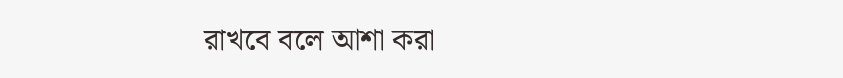রাখবে বলে আশা করা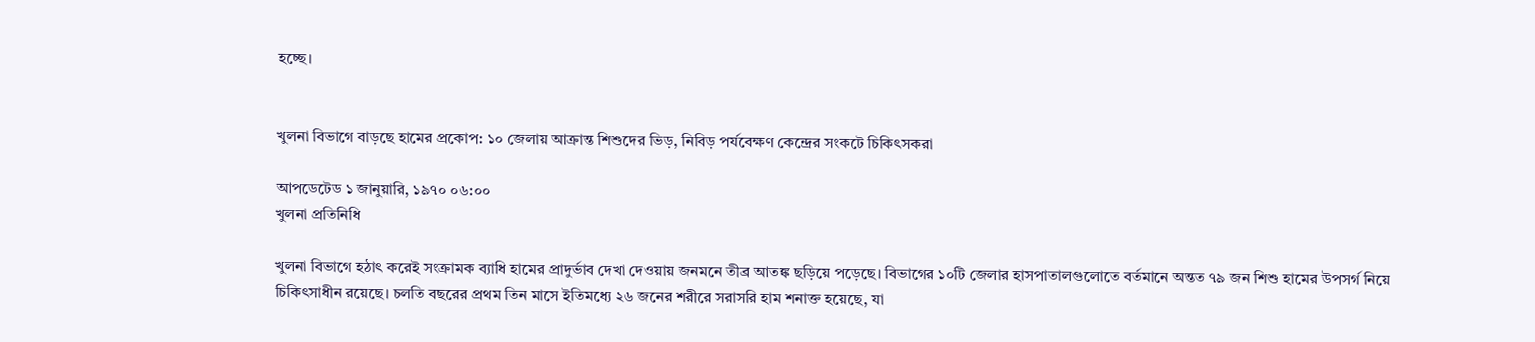হচ্ছে।


খুলনা বিভাগে বাড়ছে হামের প্রকোপ: ১০ জেলায় আক্রান্ত শিশুদের ভিড়, নিবিড় পর্যবেক্ষণ কেন্দ্রের সংকটে চিকিৎসকরা

আপডেটেড ১ জানুয়ারি, ১৯৭০ ০৬:০০
খুলনা প্রতিনিধি

খুলনা বিভাগে হঠাৎ করেই সংক্রামক ব্যাধি হামের প্রাদুর্ভাব দেখা দেওয়ায় জনমনে তীব্র আতঙ্ক ছড়িয়ে পড়েছে। বিভাগের ১০টি জেলার হাসপাতালগুলোতে বর্তমানে অন্তত ৭৯ জন শিশু হামের উপসর্গ নিয়ে চিকিৎসাধীন রয়েছে। চলতি বছরের প্রথম তিন মাসে ইতিমধ্যে ২৬ জনের শরীরে সরাসরি হাম শনাক্ত হয়েছে, যা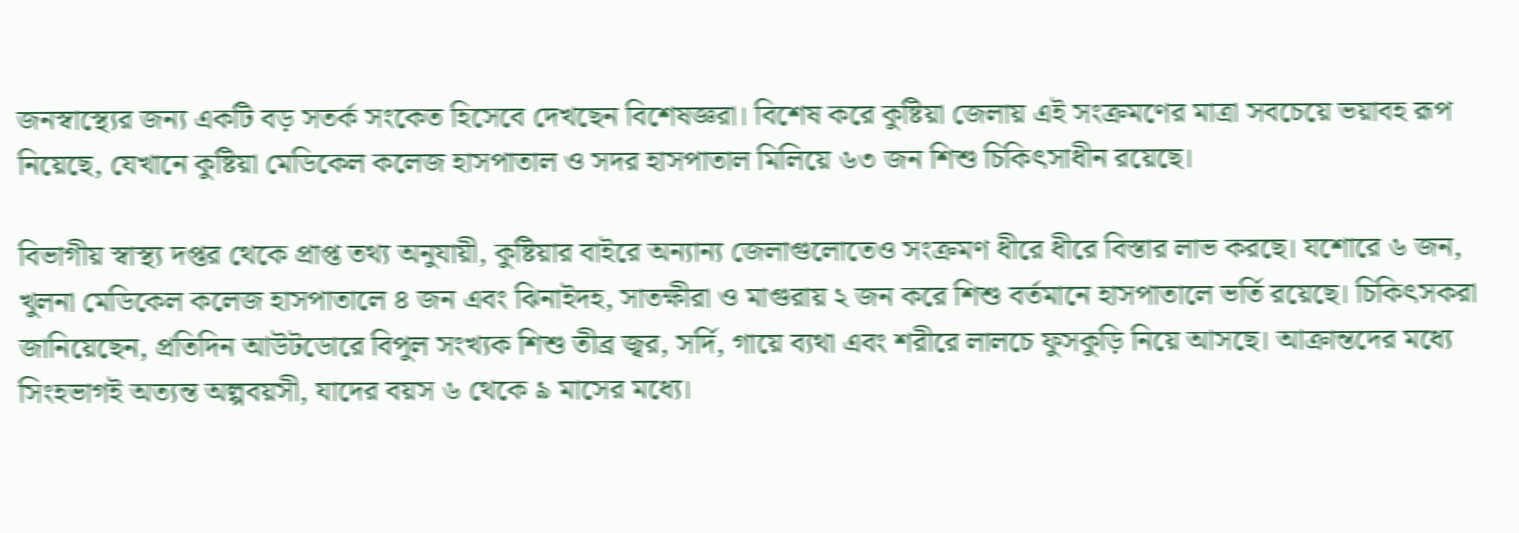জনস্বাস্থ্যের জন্য একটি বড় সতর্ক সংকেত হিসেবে দেখছেন বিশেষজ্ঞরা। বিশেষ করে কুষ্টিয়া জেলায় এই সংক্রমণের মাত্রা সবচেয়ে ভয়াবহ রূপ নিয়েছে, যেখানে কুষ্টিয়া মেডিকেল কলেজ হাসপাতাল ও সদর হাসপাতাল মিলিয়ে ৬৩ জন শিশু চিকিৎসাধীন রয়েছে।

বিভাগীয় স্বাস্থ্য দপ্তর থেকে প্রাপ্ত তথ্য অনুযায়ী, কুষ্টিয়ার বাইরে অন্যান্য জেলাগুলোতেও সংক্রমণ ধীরে ধীরে বিস্তার লাভ করছে। যশোরে ৬ জন, খুলনা মেডিকেল কলেজ হাসপাতালে ৪ জন এবং ঝিনাইদহ, সাতক্ষীরা ও মাগুরায় ২ জন করে শিশু বর্তমানে হাসপাতালে ভর্তি রয়েছে। চিকিৎসকরা জানিয়েছেন, প্রতিদিন আউটডোরে বিপুল সংখ্যক শিশু তীব্র জ্বর, সর্দি, গায়ে ব্যথা এবং শরীরে লালচে ফুসকুড়ি নিয়ে আসছে। আক্রান্তদের মধ্যে সিংহভাগই অত্যন্ত অল্পবয়সী, যাদের বয়স ৬ থেকে ৯ মাসের মধ্যে।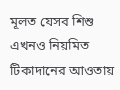মূলত যেসব শিশু এখনও নিয়মিত টিকাদানের আওতায়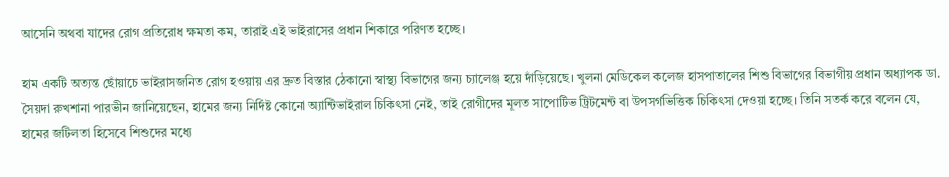আসেনি অথবা যাদের রোগ প্রতিরোধ ক্ষমতা কম, তারাই এই ভাইরাসের প্রধান শিকারে পরিণত হচ্ছে।

হাম একটি অত্যন্ত ছোঁয়াচে ভাইরাসজনিত রোগ হওয়ায় এর দ্রুত বিস্তার ঠেকানো স্বাস্থ্য বিভাগের জন্য চ্যালেঞ্জ হয়ে দাঁড়িয়েছে। খুলনা মেডিকেল কলেজ হাসপাতালের শিশু বিভাগের বিভাগীয় প্রধান অধ্যাপক ডা. সৈয়দা রুখশানা পারভীন জানিয়েছেন, হামের জন্য নির্দিষ্ট কোনো অ্যান্টিভাইরাল চিকিৎসা নেই, তাই রোগীদের মূলত সাপোর্টিভ ট্রিটমেন্ট বা উপসর্গভিত্তিক চিকিৎসা দেওয়া হচ্ছে। তিনি সতর্ক করে বলেন যে, হামের জটিলতা হিসেবে শিশুদের মধ্যে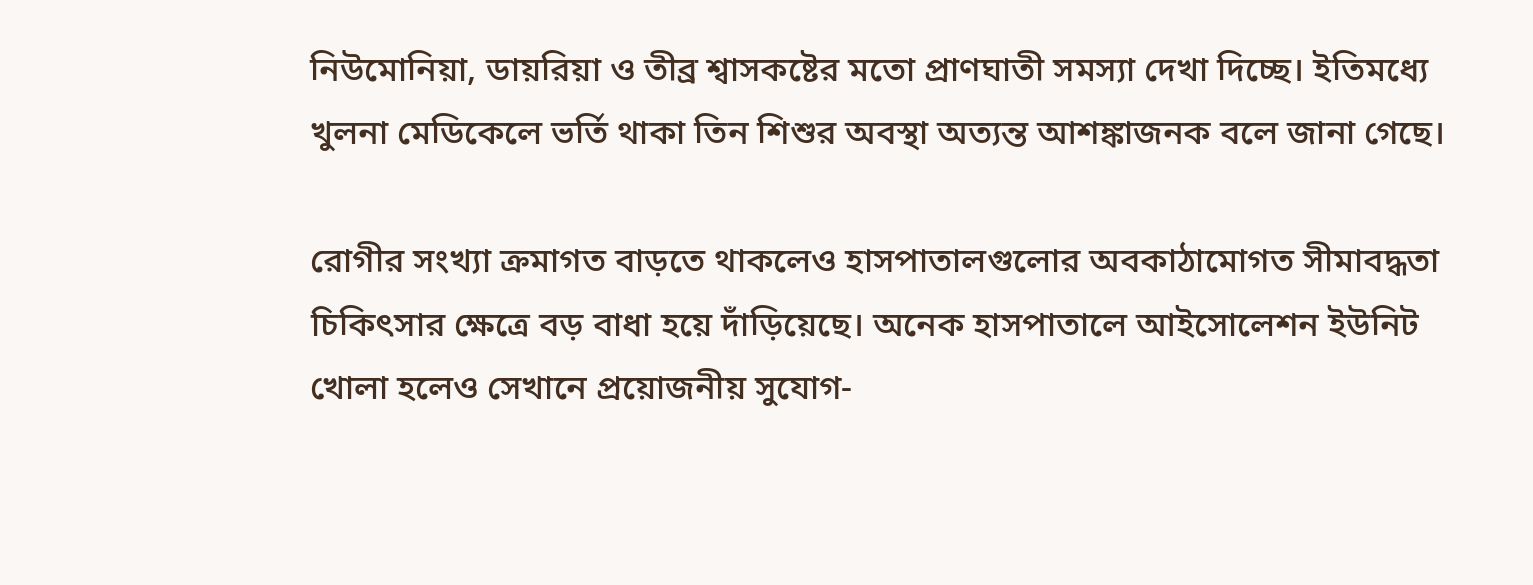নিউমোনিয়া, ডায়রিয়া ও তীব্র শ্বাসকষ্টের মতো প্রাণঘাতী সমস্যা দেখা দিচ্ছে। ইতিমধ্যে খুলনা মেডিকেলে ভর্তি থাকা তিন শিশুর অবস্থা অত্যন্ত আশঙ্কাজনক বলে জানা গেছে।

রোগীর সংখ্যা ক্রমাগত বাড়তে থাকলেও হাসপাতালগুলোর অবকাঠামোগত সীমাবদ্ধতা চিকিৎসার ক্ষেত্রে বড় বাধা হয়ে দাঁড়িয়েছে। অনেক হাসপাতালে আইসোলেশন ইউনিট খোলা হলেও সেখানে প্রয়োজনীয় সুযোগ-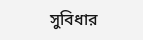সুবিধার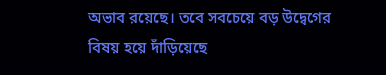অভাব রয়েছে। তবে সবচেয়ে বড় উদ্বেগের বিষয় হয়ে দাঁড়িয়েছে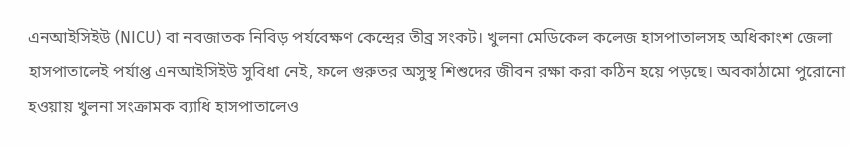এনআইসিইউ (NICU) বা নবজাতক নিবিড় পর্যবেক্ষণ কেন্দ্রের তীব্র সংকট। খুলনা মেডিকেল কলেজ হাসপাতালসহ অধিকাংশ জেলা হাসপাতালেই পর্যাপ্ত এনআইসিইউ সুবিধা নেই, ফলে গুরুতর অসুস্থ শিশুদের জীবন রক্ষা করা কঠিন হয়ে পড়ছে। অবকাঠামো পুরোনো হওয়ায় খুলনা সংক্রামক ব্যাধি হাসপাতালেও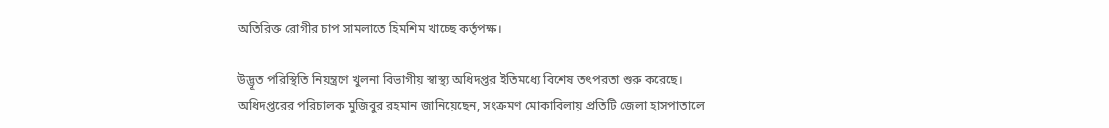অতিরিক্ত রোগীর চাপ সামলাতে হিমশিম খাচ্ছে কর্তৃপক্ষ।

উদ্ভূত পরিস্থিতি নিয়ন্ত্রণে খুলনা বিভাগীয় স্বাস্থ্য অধিদপ্তর ইতিমধ্যে বিশেষ তৎপরতা শুরু করেছে। অধিদপ্তরের পরিচালক মুজিবুর রহমান জানিয়েছেন, সংক্রমণ মোকাবিলায় প্রতিটি জেলা হাসপাতালে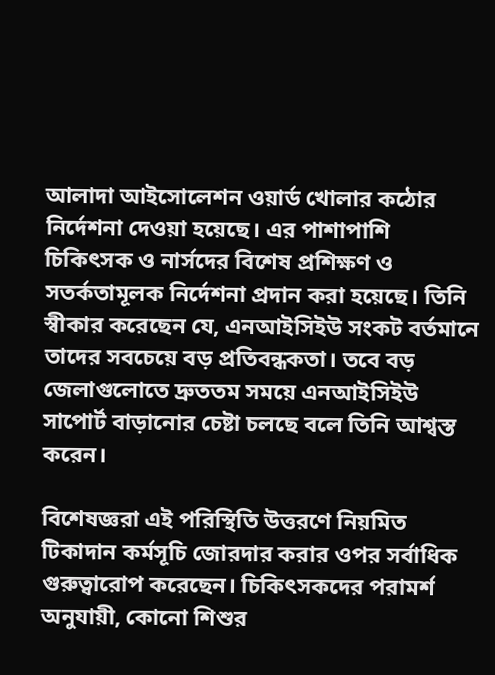আলাদা আইসোলেশন ওয়ার্ড খোলার কঠোর নির্দেশনা দেওয়া হয়েছে। এর পাশাপাশি চিকিৎসক ও নার্সদের বিশেষ প্রশিক্ষণ ও সতর্কতামূলক নির্দেশনা প্রদান করা হয়েছে। তিনি স্বীকার করেছেন যে, এনআইসিইউ সংকট বর্তমানে তাদের সবচেয়ে বড় প্রতিবন্ধকতা। তবে বড় জেলাগুলোতে দ্রুততম সময়ে এনআইসিইউ সাপোর্ট বাড়ানোর চেষ্টা চলছে বলে তিনি আশ্বস্ত করেন।

বিশেষজ্ঞরা এই পরিস্থিতি উত্তরণে নিয়মিত টিকাদান কর্মসূচি জোরদার করার ওপর সর্বাধিক গুরুত্বারোপ করেছেন। চিকিৎসকদের পরামর্শ অনুযায়ী, কোনো শিশুর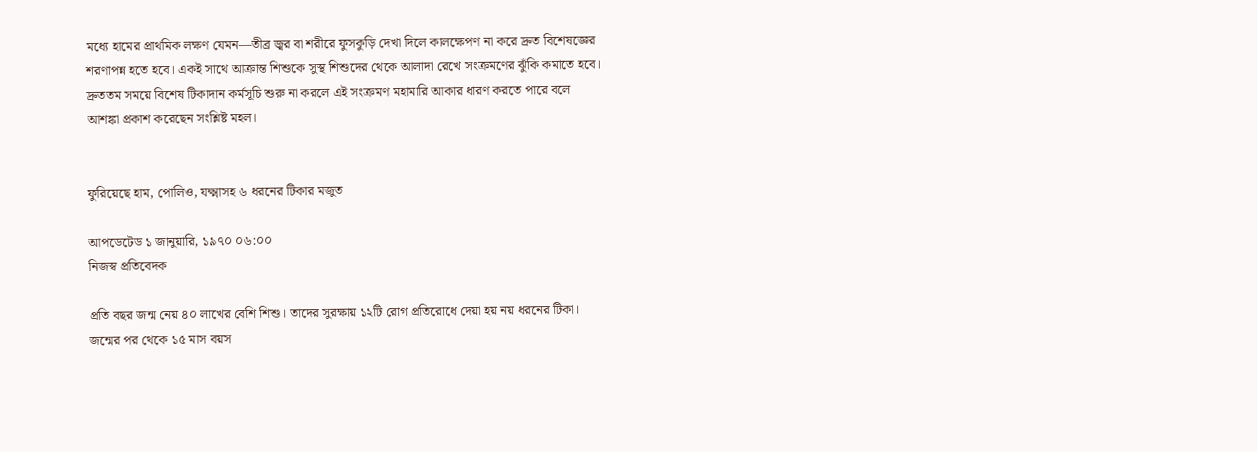মধ্যে হামের প্রাথমিক লক্ষণ যেমন—তীব্র জ্বর বা শরীরে ফুসকুড়ি দেখা দিলে কালক্ষেপণ না করে দ্রুত বিশেষজ্ঞের শরণাপন্ন হতে হবে। একই সাথে আক্রান্ত শিশুকে সুস্থ শিশুদের থেকে আলাদা রেখে সংক্রমণের ঝুঁকি কমাতে হবে। দ্রুততম সময়ে বিশেষ টিকাদান কর্মসূচি শুরু না করলে এই সংক্রমণ মহামারি আকার ধারণ করতে পারে বলে আশঙ্কা প্রকাশ করেছেন সংশ্লিষ্ট মহল।


ফুরিয়েছে হাম, পোলিও, যক্ষ্মাসহ ৬ ধরনের টিকার মজুত

আপডেটেড ১ জানুয়ারি, ১৯৭০ ০৬:০০
নিজস্ব প্রতিবেদক

প্রতি বছর জন্ম নেয় ৪০ লাখের বেশি শিশু। তাদের সুরক্ষায় ১২টি রোগ প্রতিরোধে দেয়া হয় নয় ধরনের টিকা। জন্মের পর থেকে ১৫ মাস বয়স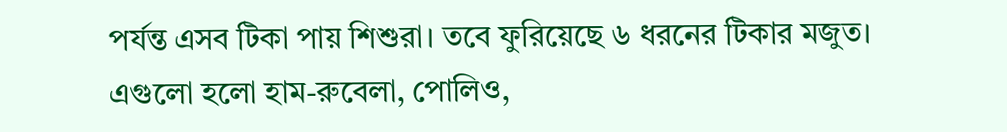পর্যন্ত এসব টিকা পায় শিশুরা। তবে ফুরিয়েছে ৬ ধরনের টিকার মজুত। এগুলো হলো হাম-রুবেলা, পোলিও,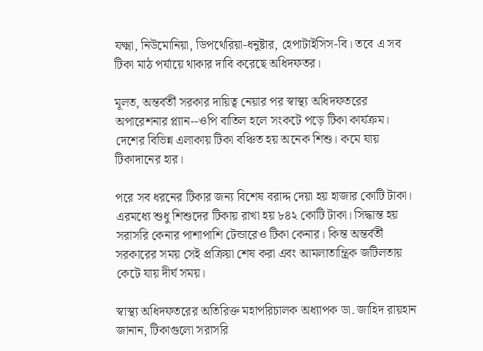যক্ষ্মা, নিউমোনিয়া, ডিপথেরিয়া-ধনুষ্টার, হেপাটাইসিস-বি। তবে এ সব টিকা মাঠ পর্যায়ে থাকার দাবি করেছে অধিদফতর।

মূলত, অন্তর্বর্তী সরকার দায়িত্ব নেয়ার পর স্বাস্থ্য অধিদফতরের অপারেশনার প্ল্যান--ওপি বাতিল হলে সংকটে পড়ে টিকা কার্যক্রম। দেশের বিভিন্ন এলাকায় টিকা বঞ্চিত হয় অনেক শিশু। কমে যায় টিকাদানের হার।

পরে সব ধরনের টিকার জন্য বিশেষ বরাদ্দ দেয়া হয় হাজার কোটি টাকা। এরমধ্যে শুধু শিশুদের টিকায় রাখা হয় ৮৪২ কোটি টাকা। সিদ্ধান্ত হয় সরাসরি কেনার পাশাপাশি টেন্ডারেও টিকা কেনার। কিন্ত অন্তর্বর্তী সরকারের সময় সেই প্রক্রিয়া শেষ করা এবং আমলাতান্ত্রিক জটিলতায় কেটে যায় দীর্ঘ সময়।

স্বাস্থ্য অধিদফতরের অতিরিক্ত মহাপরিচালক অধ্যাপক ডা. জাহিদ রায়হান জানান, টিকাগুলো সরাসরি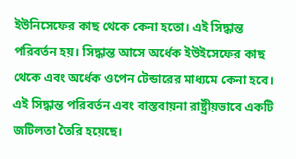ইউনিসেফের কাছ থেকে কেনা হতো। এই সিদ্ধান্ত পরিবর্তন হয়। সিদ্ধান্ত আসে অর্ধেক ইউইসেফের কাছ থেকে এবং অর্ধেক ওপেন টেন্ডারের মাধ্যমে কেনা হবে। এই সিদ্ধান্ত পরিবর্তন এবং বাস্তবায়না রাষ্ট্রীয়ভাবে একটি জটিলতা তৈরি হয়েছে।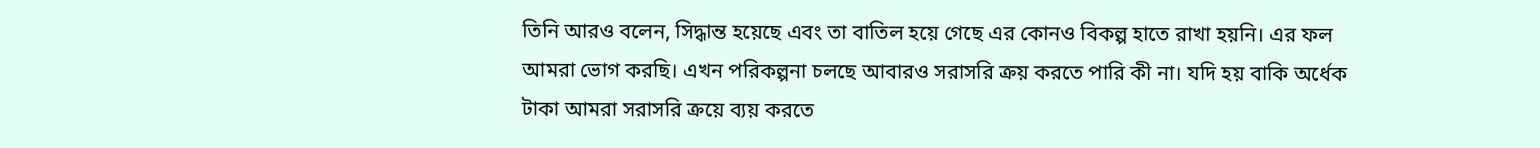তিনি আরও বলেন, সিদ্ধান্ত হয়েছে এবং তা বাতিল হয়ে গেছে এর কোনও বিকল্প হাতে রাখা হয়নি। এর ফল আমরা ভোগ করছি। এখন পরিকল্পনা চলছে আবারও সরাসরি ক্রয় করতে পারি কী না। যদি হয় বাকি অর্ধেক টাকা আমরা সরাসরি ক্রয়ে ব্যয় করতে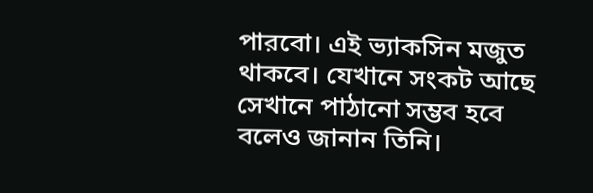পারবো। এই ভ্যাকসিন মজুত থাকবে। যেখানে সংকট আছে সেখানে পাঠানো সম্ভব হবে বলেও জানান তিনি।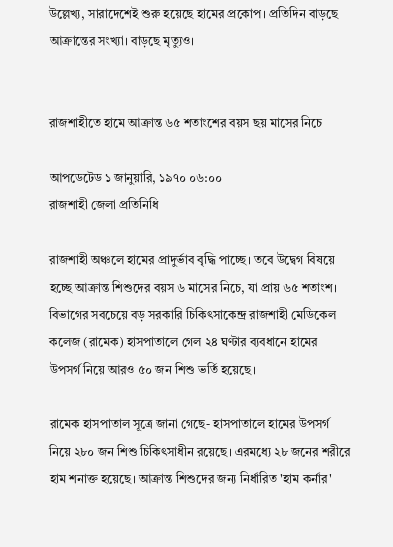উল্লেখ্য, সারাদেশেই শুরু হয়েছে হামের প্রকোপ। প্রতিদিন বাড়ছে আক্রান্তের সংখ্যা। বাড়ছে মৃত্যুও।


রাজশাহীতে হামে আক্রান্ত ৬৫ শতাংশের বয়স ছয় মাসের নিচে

আপডেটেড ১ জানুয়ারি, ১৯৭০ ০৬:০০
রাজশাহী জেলা প্রতিনিধি

রাজশাহী অঞ্চলে হামের প্রাদুর্ভাব বৃদ্ধি পাচ্ছে। তবে উদ্বেগ বিষয়ে হচ্ছে আক্রান্ত শিশুদের বয়স ৬ মাসের নিচে, যা প্রায় ৬৫ শতাংশ। বিভাগের সবচেয়ে বড় সরকারি চিকিৎসাকেন্দ্র রাজশাহী মেডিকেল কলেজ (রামেক) হাসপাতালে গেল ২৪ ঘণ্টার ব্যবধানে হামের উপসর্গ নিয়ে আরও ৫০ জন শিশু ভর্তি হয়েছে।

রামেক হাসপাতাল সূত্রে জানা গেছে- হাসপাতালে হামের উপসর্গ নিয়ে ২৮০ জন শিশু চিকিৎসাধীন রয়েছে। এরমধ্যে ২৮ জনের শরীরে হাম শনাক্ত হয়েছে। আক্রান্ত শিশুদের জন্য নির্ধারিত 'হাম কর্নার'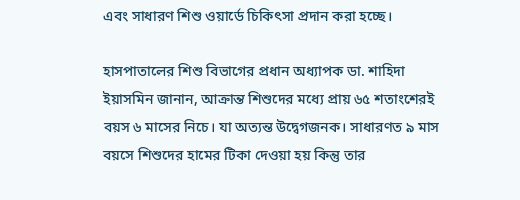এবং সাধারণ শিশু ওয়ার্ডে চিকিৎসা প্রদান করা হচ্ছে।

হাসপাতালের শিশু বিভাগের প্রধান অধ্যাপক ডা. শাহিদা ইয়াসমিন জানান, আক্রান্ত শিশুদের মধ্যে প্রায় ৬৫ শতাংশেরই বয়স ৬ মাসের নিচে। যা অত্যন্ত উদ্বেগজনক। সাধারণত ৯ মাস বয়সে শিশুদের হামের টিকা দেওয়া হয় কিন্তু তার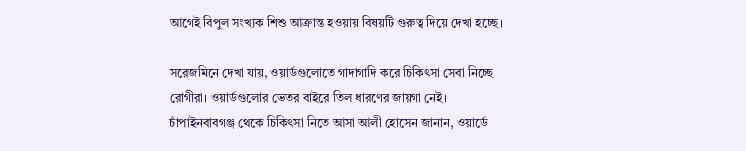আগেই বিপুল সংখ্যক শিশু আক্রান্ত হওয়ায় বিষয়টি গুরুত্ব দিয়ে দেখা হচ্ছে।

সরেজমিনে দেখা যায়, ওয়ার্ডগুলোতে গাদাগাদি করে চিকিৎসা সেবা নিচ্ছে রোগীরা। ওয়ার্ডগুলোর ভেতর বাইরে তিল ধারণের জায়গা নেই। চাঁপাইনবাবগঞ্জ থেকে চিকিৎসা নিতে আসা আলী হোসেন জানান, ওয়ার্ডে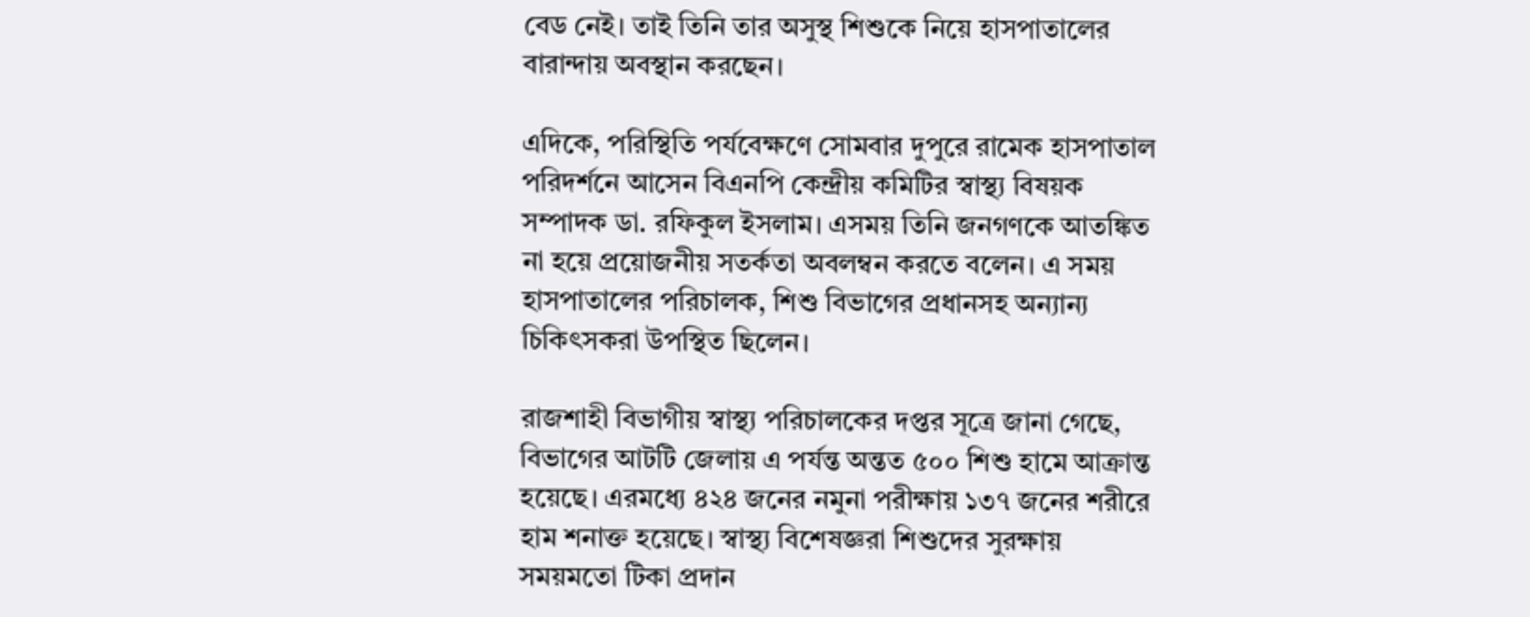বেড নেই। তাই তিনি তার অসুস্থ শিশুকে নিয়ে হাসপাতালের বারান্দায় অবস্থান করছেন।

এদিকে, পরিস্থিতি পর্যবেক্ষণে সোমবার দুপুরে রামেক হাসপাতাল পরিদর্শনে আসেন বিএনপি কেন্দ্রীয় কমিটির স্বাস্থ্য বিষয়ক সম্পাদক ডা. রফিকুল ইসলাম। এসময় তিনি জনগণকে আতঙ্কিত না হয়ে প্রয়োজনীয় সতর্কতা অবলম্বন করতে বলেন। এ সময় হাসপাতালের পরিচালক, শিশু বিভাগের প্রধানসহ অন্যান্য চিকিৎসকরা উপস্থিত ছিলেন।

রাজশাহী বিভাগীয় স্বাস্থ্য পরিচালকের দপ্তর সূত্রে জানা গেছে, বিভাগের আটটি জেলায় এ পর্যন্ত অন্তত ৫০০ শিশু হামে আক্রান্ত হয়েছে। এরমধ্যে ৪২৪ জনের নমুনা পরীক্ষায় ১৩৭ জনের শরীরে হাম শনাক্ত হয়েছে। স্বাস্থ্য বিশেষজ্ঞরা শিশুদের সুরক্ষায় সময়মতো টিকা প্রদান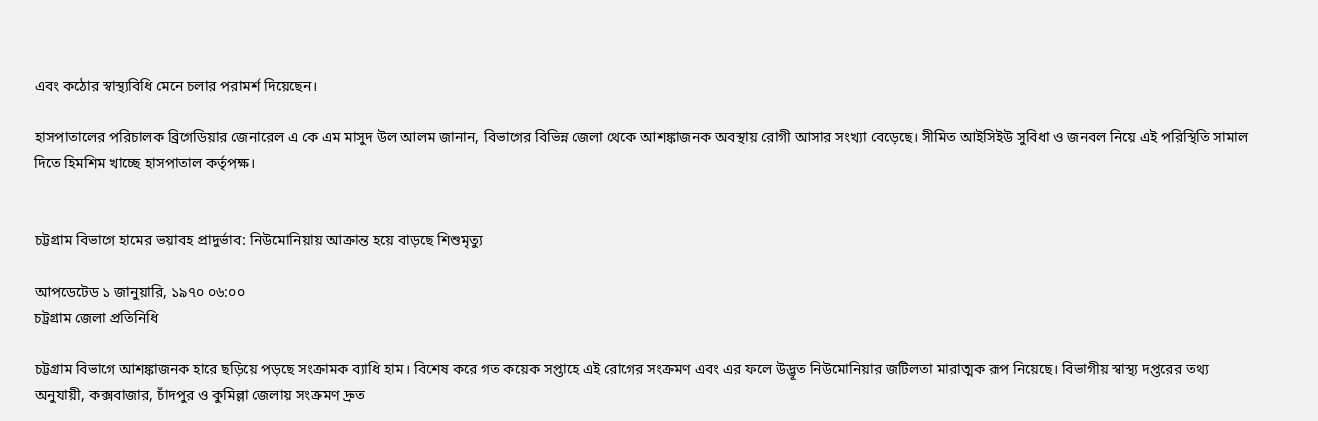এবং কঠোর স্বাস্থ্যবিধি মেনে চলার পরামর্শ দিয়েছেন।

হাসপাতালের পরিচালক ব্রিগেডিয়ার জেনারেল এ কে এম মাসুদ উল আলম জানান, বিভাগের বিভিন্ন জেলা থেকে আশঙ্কাজনক অবস্থায় রোগী আসার সংখ্যা বেড়েছে। সীমিত আইসিইউ সুবিধা ও জনবল নিয়ে এই পরিস্থিতি সামাল দিতে হিমশিম খাচ্ছে হাসপাতাল কর্তৃপক্ষ।


চট্টগ্রাম বিভাগে হামের ভয়াবহ প্রাদুর্ভাব: নিউমোনিয়ায় আক্রান্ত হয়ে বাড়ছে শিশুমৃত্যু

আপডেটেড ১ জানুয়ারি, ১৯৭০ ০৬:০০
চট্রগ্রাম জেলা প্রতিনিধি

চট্টগ্রাম বিভাগে আশঙ্কাজনক হারে ছড়িয়ে পড়ছে সংক্রামক ব্যাধি হাম। বিশেষ করে গত কয়েক সপ্তাহে এই রোগের সংক্রমণ এবং এর ফলে উদ্ভূত নিউমোনিয়ার জটিলতা মারাত্মক রূপ নিয়েছে। বিভাগীয় স্বাস্থ্য দপ্তরের তথ্য অনুযায়ী, কক্সবাজার, চাঁদপুর ও কুমিল্লা জেলায় সংক্রমণ দ্রুত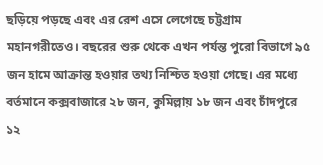ছড়িয়ে পড়ছে এবং এর রেশ এসে লেগেছে চট্টগ্রাম মহানগরীতেও। বছরের শুরু থেকে এখন পর্যন্ত পুরো বিভাগে ৯৫ জন হামে আক্রান্ত হওয়ার তথ্য নিশ্চিত হওয়া গেছে। এর মধ্যে বর্তমানে কক্সবাজারে ২৮ জন, কুমিল্লায় ১৮ জন এবং চাঁদপুরে ১২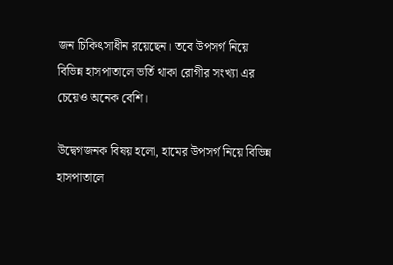জন চিকিৎসাধীন রয়েছেন। তবে উপসর্গ নিয়ে বিভিন্ন হাসপাতালে ভর্তি থাকা রোগীর সংখ্যা এর চেয়েও অনেক বেশি।

উদ্বেগজনক বিষয় হলো, হামের উপসর্গ নিয়ে বিভিন্ন হাসপাতালে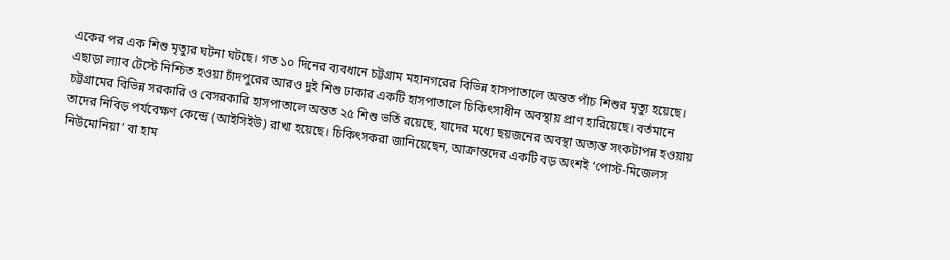একের পর এক শিশু মৃত্যুর ঘটনা ঘটছে। গত ১০ দিনের ব্যবধানে চট্টগ্রাম মহানগরের বিভিন্ন হাসপাতালে অন্তত পাঁচ শিশুর মৃত্যু হয়েছে। এছাড়া ল্যাব টেস্টে নিশ্চিত হওয়া চাঁদপুরের আরও দুই শিশু ঢাকার একটি হাসপাতালে চিকিৎসাধীন অবস্থায় প্রাণ হারিয়েছে। বর্তমানে চট্টগ্রামের বিভিন্ন সরকারি ও বেসরকারি হাসপাতালে অন্তত ২৫ শিশু ভর্তি রয়েছে, যাদের মধ্যে ছয়জনের অবস্থা অত্যন্ত সংকটাপন্ন হওয়ায় তাদের নিবিড় পর্যবেক্ষণ কেন্দ্রে (আইসিইউ) রাখা হয়েছে। চিকিৎসকরা জানিয়েছেন, আক্রান্তদের একটি বড় অংশই ‘পোস্ট-মিজেলস নিউমোনিয়া’ বা হাম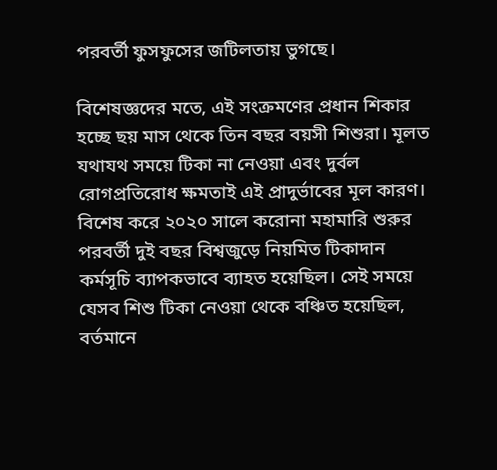পরবর্তী ফুসফুসের জটিলতায় ভুগছে।

বিশেষজ্ঞদের মতে, এই সংক্রমণের প্রধান শিকার হচ্ছে ছয় মাস থেকে তিন বছর বয়সী শিশুরা। মূলত যথাযথ সময়ে টিকা না নেওয়া এবং দুর্বল রোগপ্রতিরোধ ক্ষমতাই এই প্রাদুর্ভাবের মূল কারণ। বিশেষ করে ২০২০ সালে করোনা মহামারি শুরুর পরবর্তী দুই বছর বিশ্বজুড়ে নিয়মিত টিকাদান কর্মসূচি ব্যাপকভাবে ব্যাহত হয়েছিল। সেই সময়ে যেসব শিশু টিকা নেওয়া থেকে বঞ্চিত হয়েছিল, বর্তমানে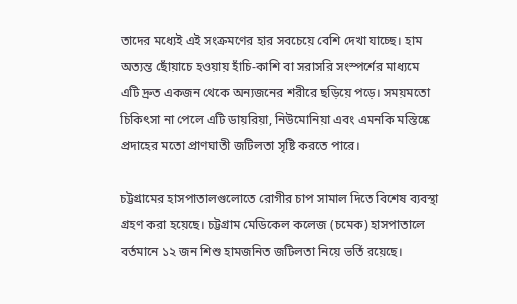তাদের মধ্যেই এই সংক্রমণের হার সবচেয়ে বেশি দেখা যাচ্ছে। হাম অত্যন্ত ছোঁয়াচে হওয়ায় হাঁচি-কাশি বা সরাসরি সংস্পর্শের মাধ্যমে এটি দ্রুত একজন থেকে অন্যজনের শরীরে ছড়িয়ে পড়ে। সময়মতো চিকিৎসা না পেলে এটি ডায়রিয়া, নিউমোনিয়া এবং এমনকি মস্তিষ্কে প্রদাহের মতো প্রাণঘাতী জটিলতা সৃষ্টি করতে পারে।

চট্টগ্রামের হাসপাতালগুলোতে রোগীর চাপ সামাল দিতে বিশেষ ব্যবস্থা গ্রহণ করা হয়েছে। চট্টগ্রাম মেডিকেল কলেজ (চমেক) হাসপাতালে বর্তমানে ১২ জন শিশু হামজনিত জটিলতা নিয়ে ভর্তি রয়েছে।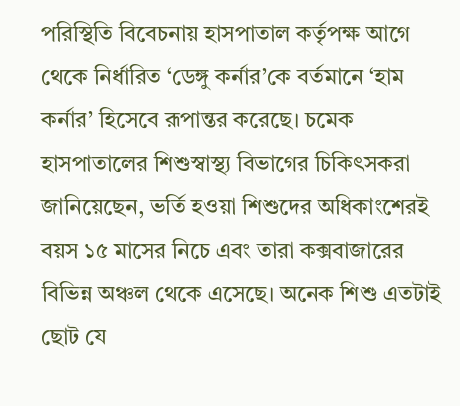পরিস্থিতি বিবেচনায় হাসপাতাল কর্তৃপক্ষ আগে থেকে নির্ধারিত ‘ডেঙ্গু কর্নার’কে বর্তমানে ‘হাম কর্নার’ হিসেবে রূপান্তর করেছে। চমেক হাসপাতালের শিশুস্বাস্থ্য বিভাগের চিকিৎসকরা জানিয়েছেন, ভর্তি হওয়া শিশুদের অধিকাংশেরই বয়স ১৫ মাসের নিচে এবং তারা কক্সবাজারের বিভিন্ন অঞ্চল থেকে এসেছে। অনেক শিশু এতটাই ছোট যে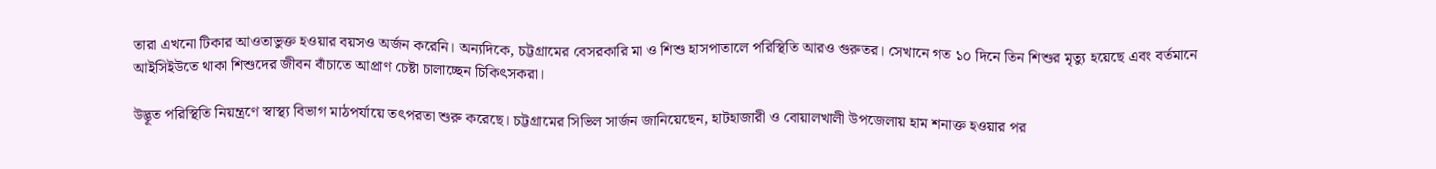তারা এখনো টিকার আওতাভুক্ত হওয়ার বয়সও অর্জন করেনি। অন্যদিকে, চট্টগ্রামের বেসরকারি মা ও শিশু হাসপাতালে পরিস্থিতি আরও গুরুতর। সেখানে গত ১০ দিনে তিন শিশুর মৃত্যু হয়েছে এবং বর্তমানে আইসিইউতে থাকা শিশুদের জীবন বাঁচাতে আপ্রাণ চেষ্টা চালাচ্ছেন চিকিৎসকরা।

উদ্ভূত পরিস্থিতি নিয়ন্ত্রণে স্বাস্থ্য বিভাগ মাঠপর্যায়ে তৎপরতা শুরু করেছে। চট্টগ্রামের সিভিল সার্জন জানিয়েছেন, হাটহাজারী ও বোয়ালখালী উপজেলায় হাম শনাক্ত হওয়ার পর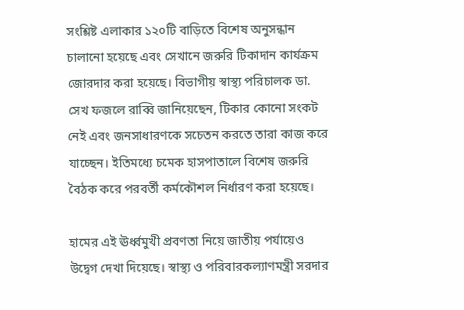সংশ্লিষ্ট এলাকার ১২০টি বাড়িতে বিশেষ অনুসন্ধান চালানো হয়েছে এবং সেখানে জরুরি টিকাদান কার্যক্রম জোরদার করা হয়েছে। বিভাগীয় স্বাস্থ্য পরিচালক ডা. সেখ ফজলে রাব্বি জানিয়েছেন, টিকার কোনো সংকট নেই এবং জনসাধারণকে সচেতন করতে তারা কাজ করে যাচ্ছেন। ইতিমধ্যে চমেক হাসপাতালে বিশেষ জরুরি বৈঠক করে পরবর্তী কর্মকৌশল নির্ধারণ করা হয়েছে।

হামের এই ঊর্ধ্বমুখী প্রবণতা নিয়ে জাতীয় পর্যায়েও উদ্বেগ দেখা দিয়েছে। স্বাস্থ্য ও পরিবারকল্যাণমন্ত্রী সরদার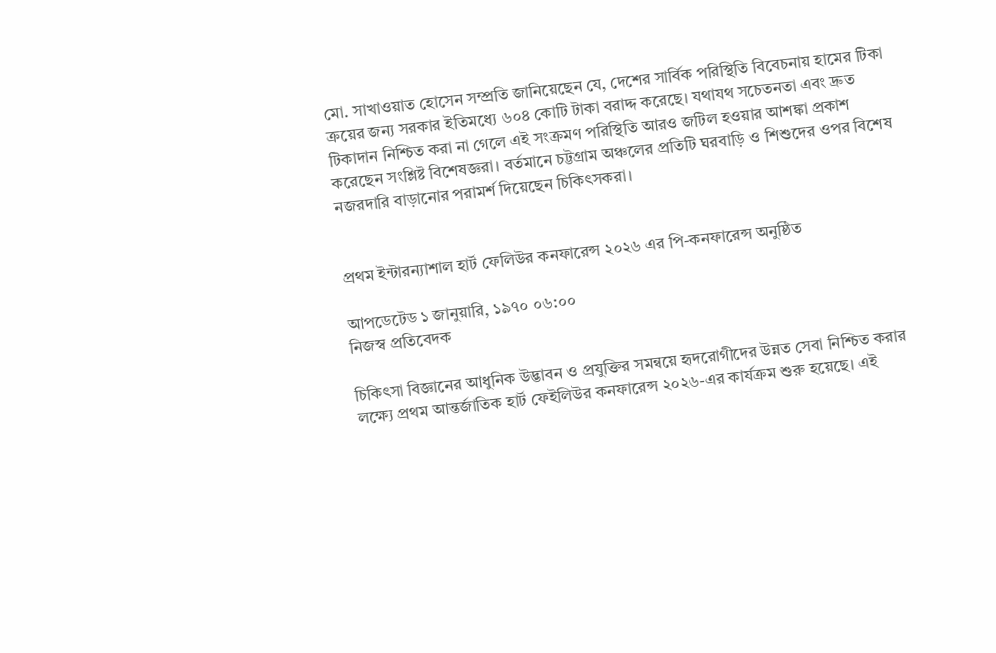মো. সাখাওয়াত হোসেন সম্প্রতি জানিয়েছেন যে, দেশের সার্বিক পরিস্থিতি বিবেচনায় হামের টিকা ক্রয়ের জন্য সরকার ইতিমধ্যে ৬০৪ কোটি টাকা বরাদ্দ করেছে। যথাযথ সচেতনতা এবং দ্রুত টিকাদান নিশ্চিত করা না গেলে এই সংক্রমণ পরিস্থিতি আরও জটিল হওয়ার আশঙ্কা প্রকাশ করেছেন সংশ্লিষ্ট বিশেষজ্ঞরা। বর্তমানে চট্টগ্রাম অঞ্চলের প্রতিটি ঘরবাড়ি ও শিশুদের ওপর বিশেষ নজরদারি বাড়ানোর পরামর্শ দিয়েছেন চিকিৎসকরা।


প্রথম ইন্টারন্যাশাল হার্ট ফেলিউর কনফারেন্স ২০২৬ এর পি-কনফারেন্স অনুষ্ঠিত

আপডেটেড ১ জানুয়ারি, ১৯৭০ ০৬:০০
নিজস্ব প্রতিবেদক

চিকিৎসা বিজ্ঞানের আধুনিক উদ্ভাবন ও প্রযুক্তির সমন্বয়ে হৃদরোগীদের উন্নত সেবা নিশ্চিত করার লক্ষ্যে প্রথম আন্তর্জাতিক হার্ট ফেইলিউর কনফারেন্স ২০২৬-এর কার্যক্রম শুরু হয়েছে। এই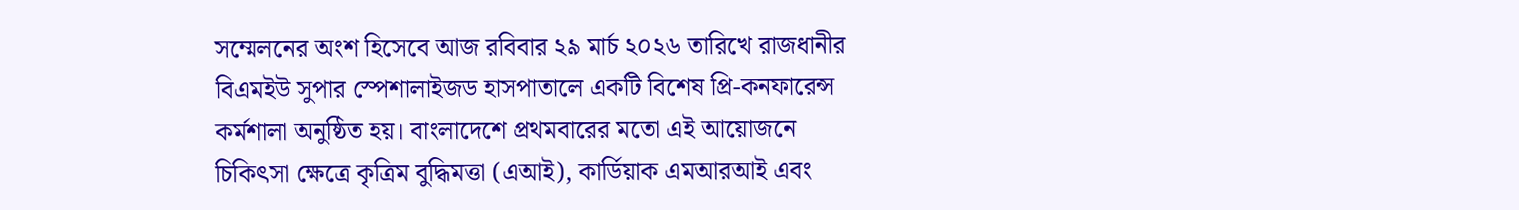সম্মেলনের অংশ হিসেবে আজ রবিবার ২৯ মার্চ ২০২৬ তারিখে রাজধানীর বিএমইউ সুপার স্পেশালাইজড হাসপাতালে একটি বিশেষ প্রি-কনফারেন্স কর্মশালা অনুষ্ঠিত হয়। বাংলাদেশে প্রথমবারের মতো এই আয়োজনে চিকিৎসা ক্ষেত্রে কৃত্রিম বুদ্ধিমত্তা (এআই), কার্ডিয়াক এমআরআই এবং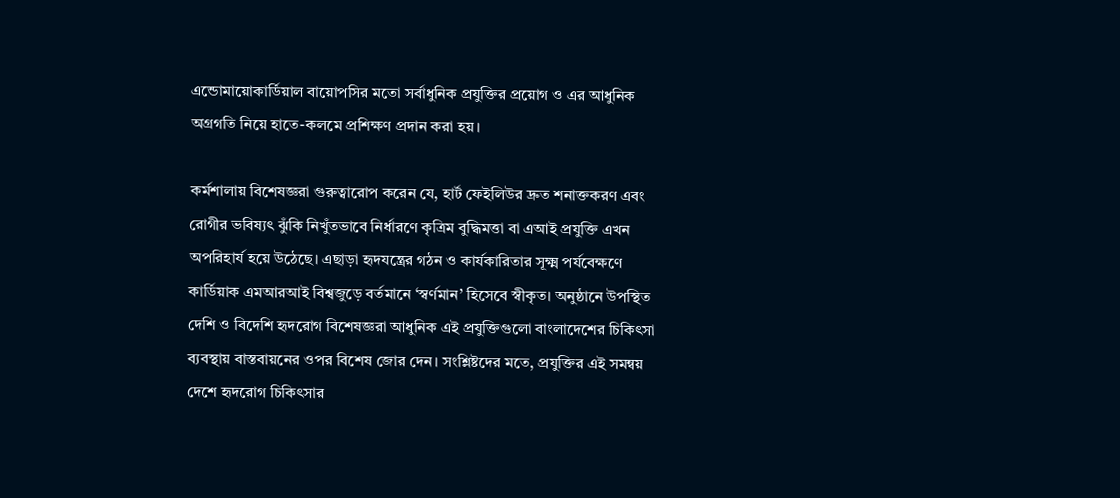এন্ডোমায়োকার্ডিয়াল বায়োপসির মতো সর্বাধুনিক প্রযুক্তির প্রয়োগ ও এর আধুনিক অগ্রগতি নিয়ে হাতে-কলমে প্রশিক্ষণ প্রদান করা হয়।

কর্মশালায় বিশেষজ্ঞরা গুরুত্বারোপ করেন যে, হার্ট ফেইলিউর দ্রুত শনাক্তকরণ এবং রোগীর ভবিষ্যৎ ঝুঁকি নিখুঁতভাবে নির্ধারণে কৃত্রিম বুদ্ধিমত্তা বা এআই প্রযুক্তি এখন অপরিহার্য হয়ে উঠেছে। এছাড়া হৃদযন্ত্রের গঠন ও কার্যকারিতার সূক্ষ্ম পর্যবেক্ষণে কার্ডিয়াক এমআরআই বিশ্বজুড়ে বর্তমানে ‘স্বর্ণমান’ হিসেবে স্বীকৃত। অনুষ্ঠানে উপস্থিত দেশি ও বিদেশি হৃদরোগ বিশেষজ্ঞরা আধুনিক এই প্রযুক্তিগুলো বাংলাদেশের চিকিৎসা ব্যবস্থায় বাস্তবায়নের ওপর বিশেষ জোর দেন। সংশ্লিষ্টদের মতে, প্রযুক্তির এই সমন্বয় দেশে হৃদরোগ চিকিৎসার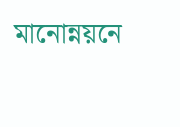মানোন্নয়নে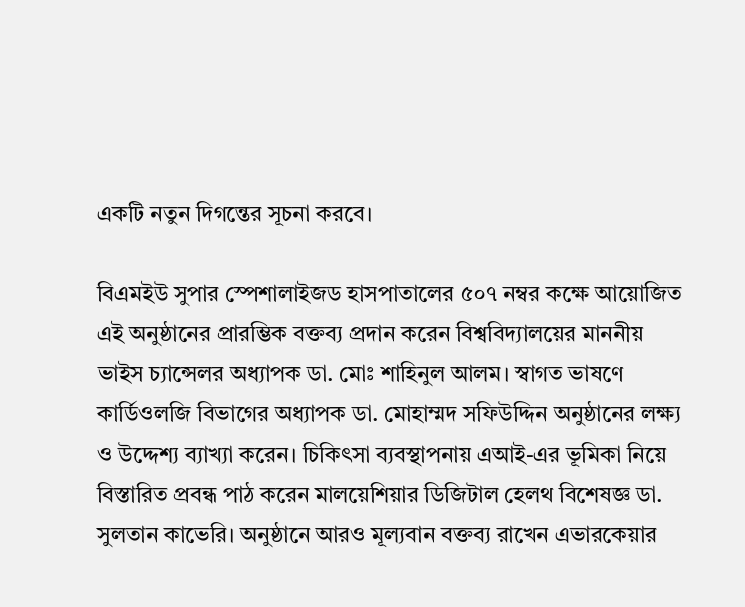একটি নতুন দিগন্তের সূচনা করবে।

বিএমইউ সুপার স্পেশালাইজড হাসপাতালের ৫০৭ নম্বর কক্ষে আয়োজিত এই অনুষ্ঠানের প্রারম্ভিক বক্তব্য প্রদান করেন বিশ্ববিদ্যালয়ের মাননীয় ভাইস চ্যান্সেলর অধ্যাপক ডা. মোঃ শাহিনুল আলম। স্বাগত ভাষণে কার্ডিওলজি বিভাগের অধ্যাপক ডা. মোহাম্মদ সফিউদ্দিন অনুষ্ঠানের লক্ষ্য ও উদ্দেশ্য ব্যাখ্যা করেন। চিকিৎসা ব্যবস্থাপনায় এআই-এর ভূমিকা নিয়ে বিস্তারিত প্রবন্ধ পাঠ করেন মালয়েশিয়ার ডিজিটাল হেলথ বিশেষজ্ঞ ডা. সুলতান কাভেরি। অনুষ্ঠানে আরও মূল্যবান বক্তব্য রাখেন এভারকেয়ার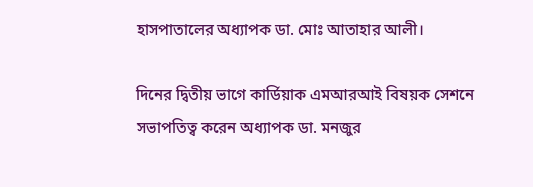হাসপাতালের অধ্যাপক ডা. মোঃ আতাহার আলী।

দিনের দ্বিতীয় ভাগে কার্ডিয়াক এমআরআই বিষয়ক সেশনে সভাপতিত্ব করেন অধ্যাপক ডা. মনজুর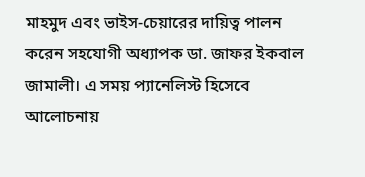মাহমুদ এবং ভাইস-চেয়ারের দায়িত্ব পালন করেন সহযোগী অধ্যাপক ডা. জাফর ইকবাল জামালী। এ সময় প্যানেলিস্ট হিসেবে আলোচনায়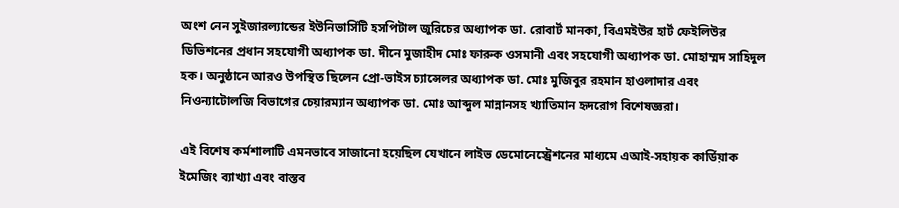অংশ নেন সুইজারল্যান্ডের ইউনিভার্সিটি হসপিটাল জুরিচের অধ্যাপক ডা. রোবার্ট মানকা, বিএমইউর হার্ট ফেইলিউর ডিভিশনের প্রধান সহযোগী অধ্যাপক ডা. দীনে মুজাহীদ মোঃ ফারুক ওসমানী এবং সহযোগী অধ্যাপক ডা. মোহাম্মদ সাহিদুল হক। অনুষ্ঠানে আরও উপস্থিত ছিলেন প্রো-ভাইস চ্যান্সেলর অধ্যাপক ডা. মোঃ মুজিবুর রহমান হাওলাদার এবং নিওন্যাটোলজি বিভাগের চেয়ারম্যান অধ্যাপক ডা. মোঃ আব্দুল মান্নানসহ খ্যাতিমান হৃদরোগ বিশেষজ্ঞরা।

এই বিশেষ কর্মশালাটি এমনভাবে সাজানো হয়েছিল যেখানে লাইভ ডেমোনেস্ট্রেশনের মাধ্যমে এআই-সহায়ক কার্ডিয়াক ইমেজিং ব্যাখ্যা এবং বাস্তব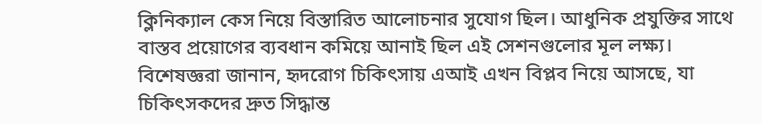ক্লিনিক্যাল কেস নিয়ে বিস্তারিত আলোচনার সুযোগ ছিল। আধুনিক প্রযুক্তির সাথে বাস্তব প্রয়োগের ব্যবধান কমিয়ে আনাই ছিল এই সেশনগুলোর মূল লক্ষ্য। বিশেষজ্ঞরা জানান, হৃদরোগ চিকিৎসায় এআই এখন বিপ্লব নিয়ে আসছে, যা চিকিৎসকদের দ্রুত সিদ্ধান্ত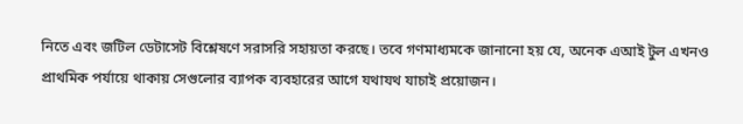নিতে এবং জটিল ডেটাসেট বিশ্লেষণে সরাসরি সহায়তা করছে। তবে গণমাধ্যমকে জানানো হয় যে, অনেক এআই টুল এখনও প্রাথমিক পর্যায়ে থাকায় সেগুলোর ব্যাপক ব্যবহারের আগে যথাযথ যাচাই প্রয়োজন।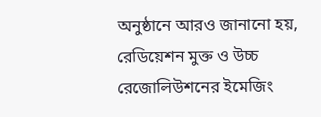অনুষ্ঠানে আরও জানানো হয়, রেডিয়েশন মুক্ত ও উচ্চ রেজোলিউশনের ইমেজিং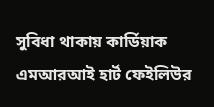সুবিধা থাকায় কার্ডিয়াক এমআরআই হার্ট ফেইলিউর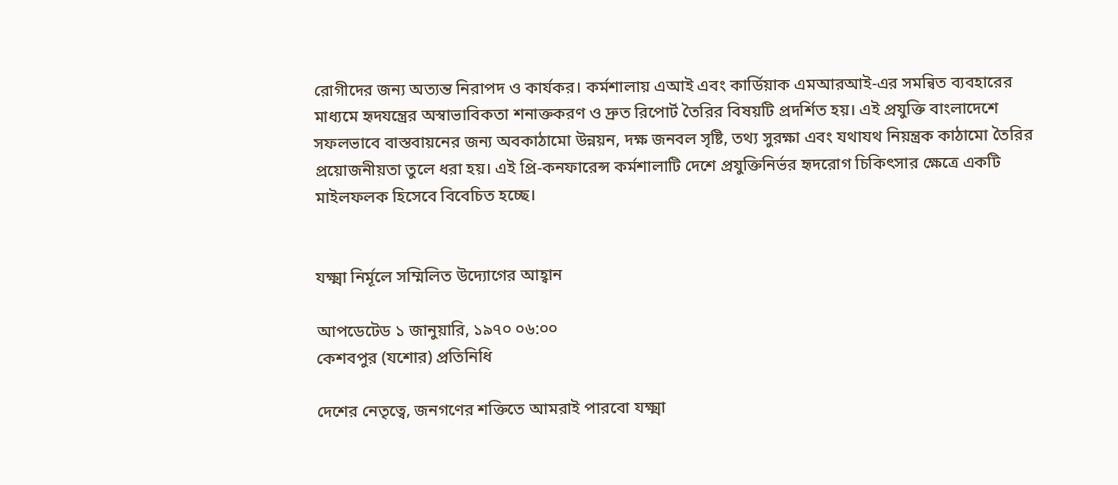রোগীদের জন্য অত্যন্ত নিরাপদ ও কার্যকর। কর্মশালায় এআই এবং কার্ডিয়াক এমআরআই-এর সমন্বিত ব্যবহারের মাধ্যমে হৃদযন্ত্রের অস্বাভাবিকতা শনাক্তকরণ ও দ্রুত রিপোর্ট তৈরির বিষয়টি প্রদর্শিত হয়। এই প্রযুক্তি বাংলাদেশে সফলভাবে বাস্তবায়নের জন্য অবকাঠামো উন্নয়ন, দক্ষ জনবল সৃষ্টি, তথ্য সুরক্ষা এবং যথাযথ নিয়ন্ত্রক কাঠামো তৈরির প্রয়োজনীয়তা তুলে ধরা হয়। এই প্রি-কনফারেন্স কর্মশালাটি দেশে প্রযুক্তিনির্ভর হৃদরোগ চিকিৎসার ক্ষেত্রে একটি মাইলফলক হিসেবে বিবেচিত হচ্ছে।


যক্ষ্মা নির্মূলে সম্মিলিত উদ্যোগের আহ্বান

আপডেটেড ১ জানুয়ারি, ১৯৭০ ০৬:০০
কেশবপুর (যশোর) প্রতিনিধি

দেশের নেতৃত্বে, জনগণের শক্তিতে আমরাই পারবো যক্ষ্মা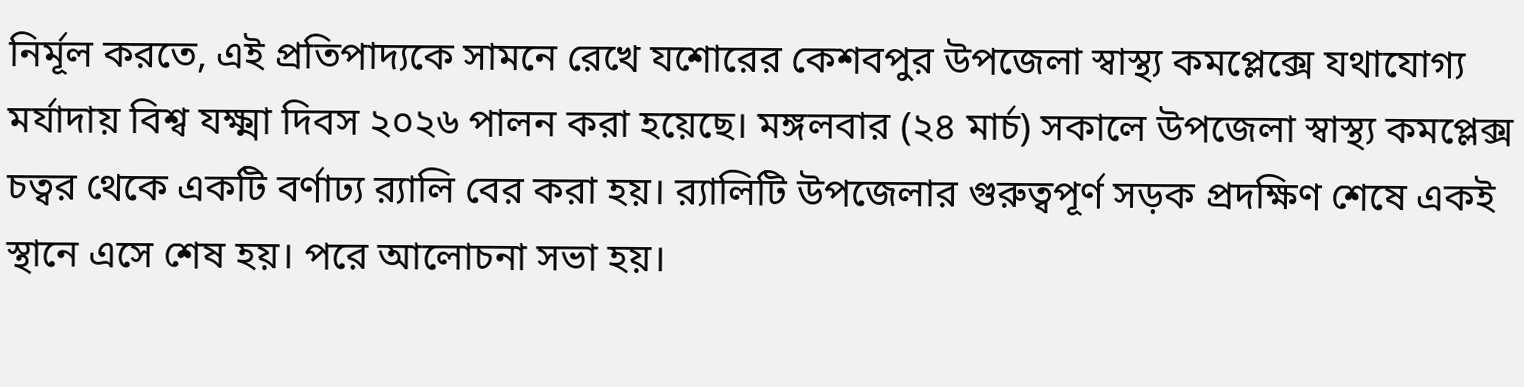নির্মূল করতে, এই প্রতিপাদ্যকে সামনে রেখে যশোরের কেশবপুর উপজেলা স্বাস্থ্য কমপ্লেক্সে যথাযোগ্য মর্যাদায় বিশ্ব যক্ষ্মা দিবস ২০২৬ পালন করা হয়েছে। মঙ্গলবার (২৪ মার্চ) সকালে উপজেলা স্বাস্থ্য কমপ্লেক্স চত্বর থেকে একটি বর্ণাঢ্য র‍্যালি বের করা হয়। র‍্যালিটি উপজেলার গুরুত্বপূর্ণ সড়ক প্রদক্ষিণ শেষে একই স্থানে এসে শেষ হয়। পরে আলোচনা সভা হয়।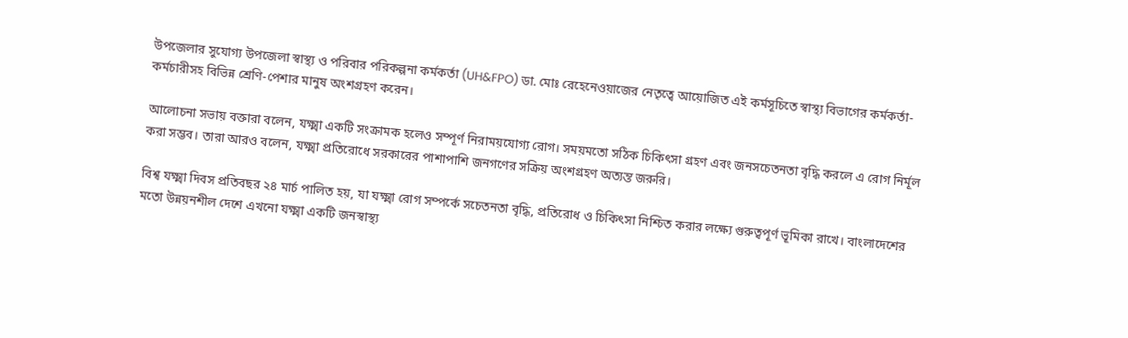উপজেলার সুযোগ্য উপজেলা স্বাস্থ্য ও পরিবার পরিকল্পনা কর্মকর্তা (UH&FPO) ডা. মোঃ রেহেনেওয়াজের নেতৃত্বে আয়োজিত এই কর্মসূচিতে স্বাস্থ্য বিভাগের কর্মকর্তা-কর্মচারীসহ বিভিন্ন শ্রেণি-পেশার মানুষ অংশগ্রহণ করেন।

আলোচনা সভায় বক্তারা বলেন, যক্ষ্মা একটি সংক্রামক হলেও সম্পূর্ণ নিরাময়যোগ্য রোগ। সময়মতো সঠিক চিকিৎসা গ্রহণ এবং জনসচেতনতা বৃদ্ধি করলে এ রোগ নির্মূল করা সম্ভব। তারা আরও বলেন, যক্ষ্মা প্রতিরোধে সরকারের পাশাপাশি জনগণের সক্রিয় অংশগ্রহণ অত্যন্ত জরুরি।

বিশ্ব যক্ষ্মা দিবস প্রতিবছর ২৪ মার্চ পালিত হয়, যা যক্ষ্মা রোগ সম্পর্কে সচেতনতা বৃদ্ধি, প্রতিরোধ ও চিকিৎসা নিশ্চিত করার লক্ষ্যে গুরুত্বপূর্ণ ভূমিকা রাখে। বাংলাদেশের মতো উন্নয়নশীল দেশে এখনো যক্ষ্মা একটি জনস্বাস্থ্য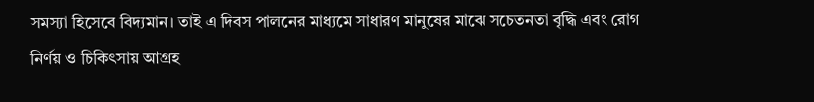সমস্যা হিসেবে বিদ্যমান। তাই এ দিবস পালনের মাধ্যমে সাধারণ মানুষের মাঝে সচেতনতা বৃদ্ধি এবং রোগ নির্ণয় ও চিকিৎসায় আগ্রহ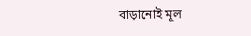বাড়ানোই মূল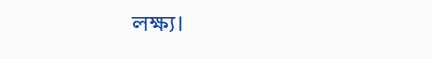লক্ষ্য।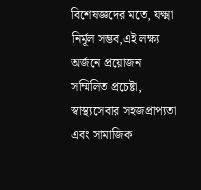বিশেষজ্ঞদের মতে, যক্ষ্মা নির্মূল সম্ভব,এই লক্ষ্য অর্জনে প্রয়োজন সম্মিলিত প্রচেষ্টা, স্বাস্থ্যসেবার সহজপ্রাপ্যতা এবং সামাজিক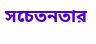সচেতনতার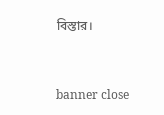বিস্তার।


banner close